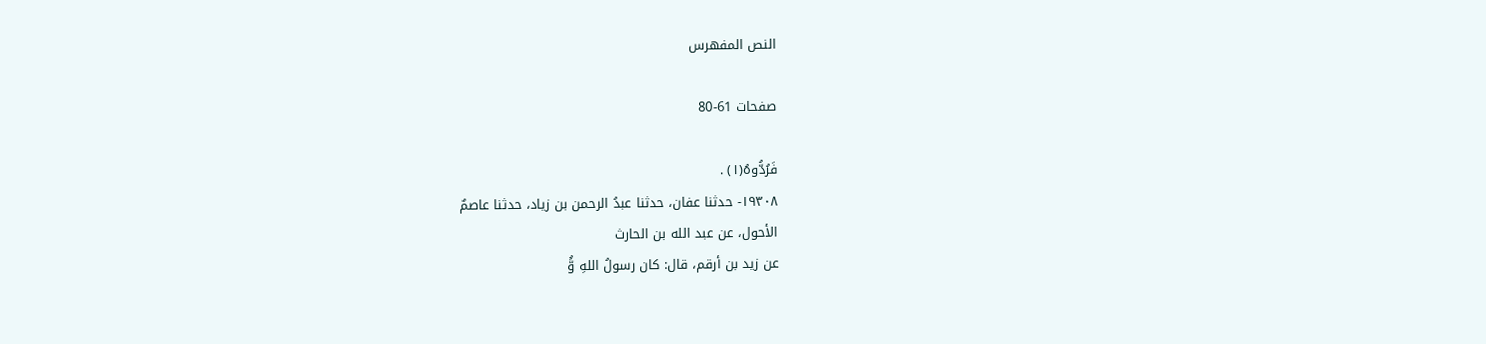النص المفهرس

صفحات 61-80

فَرُدُّوهُ(١) .
١٩٣٠٨- حدثنا عفان، حدثنا عبدُ الرحمن بن زياد، حدثنا عاصمٌ
الأحول، عن عبد الله بن الحارث
عن زيد بن أرقم، قال: كان رسولُ اللهِ وَُّ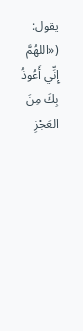يقول: («اللهُمَّ
إِنِّي أَعُوذُ بِكَ مِنَ العَجْزِ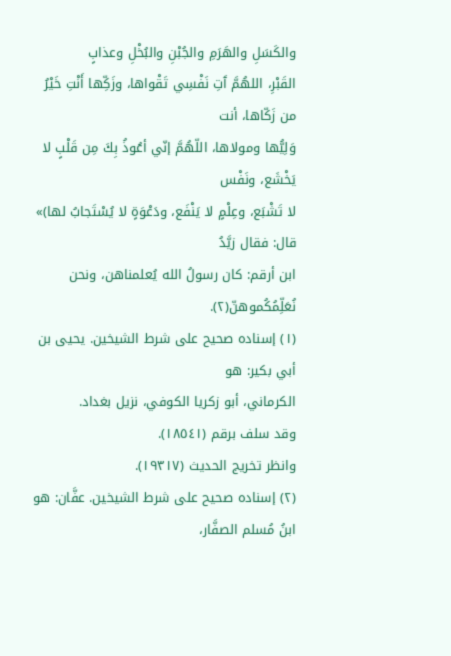والكَسَلِ والهَرَمِ والجُبْنِ والبُخْلِ وعذابٍ
القَبْرِ، اللهُمَّ آَتِ نَفْسِي تَقْواها، وزَكِّها أَنْتِ خَيْرُ من زَكّاها، أنت
وَلِيُّها ومولاها، اللّهُمَّ إنّي أعُوذُ بِكَ مِن قَلْبٍ لا يَخْشَع، ونَفْس
لا تَشْبَع، وعِلْمٍ لا يَنْفَع، ودَعْوَةٍ لا يُسْتَجابُ لها)» قال: فقال زيَّدُ
ابن أرقم: كان رسولُ الله يُعلمناهن، ونحن نُعَلِّمُكُموهنّ(٢).
(١) إسناده صحيح على شرط الشيخين. يحيى بن أبي بكير: هو
الكرماني، أبو زكريا الكوفي، نزيل بغداد.
وقد سلف برقم (١٨٥٤١).
وانظر تخريج الحديث (١٩٣١٧).
(٢) إسناده صحيح على شرط الشيخين. عفَّان: هو ابنُ مُسلم الصفَّار،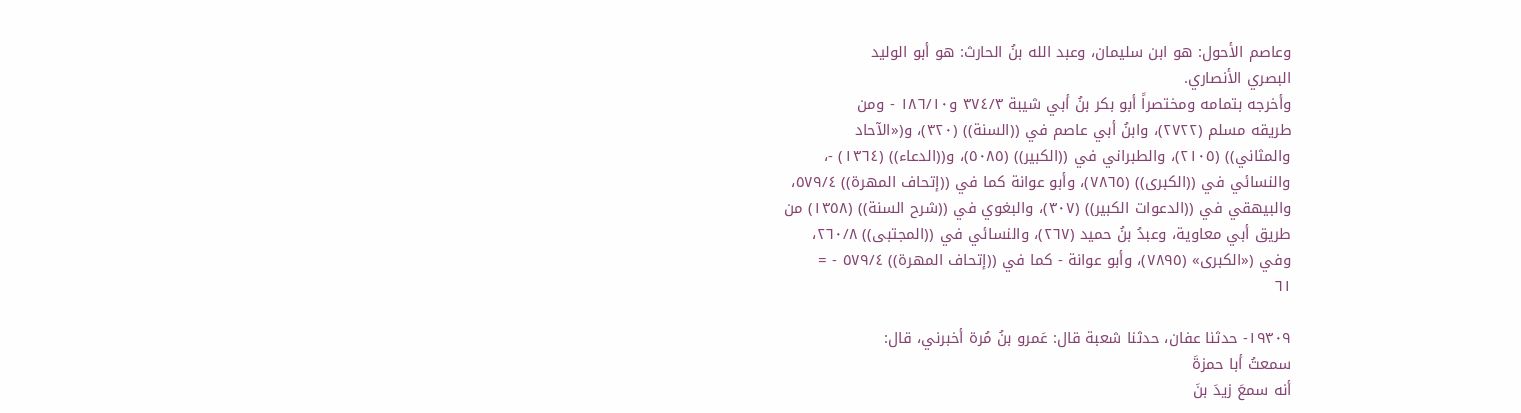وعاصم الأحول: هو ابن سليمان، وعبد الله بنُ الحارث: هو أبو الوليد
البصري الأنصاري.
وأخرجه بتمامه ومختصراً أبو بكر بنُ أبي شيبة ٣٧٤/٣ و١٨٦/١٠ - ومن
طريقه مسلم (٢٧٢٢)، وابنُ أبي عاصم في ((السنة)) (٣٢٠)، و(«الآحاد
والمثاني)) (٢١٠٥)، والطبراني في ((الكبير)) (٥٠٨٥)، و((الدعاء)) (١٣٦٤) -،
والنسائي في ((الكبرى)) (٧٨٦٥)، وأبو عوانة كما في ((إتحاف المهرة)) ٥٧٩/٤،
والبيهقي في ((الدعوات الكبير)) (٣٠٧)، والبغوي في ((شرح السنة)) (١٣٥٨) من
طريق أبي معاوية، وعبدُ بنُ حميد (٢٦٧)، والنسائي في ((المجتبى)) ٢٦٠/٨،
وفي («الكبرى» (٧٨٩٥)، وأبو عوانة - كما في ((إتحاف المهرة)) ٥٧٩/٤ - =
٦١

١٩٣٠٩- حدثنا عفان، حدثنا شعبة قال: عَمرو بنُ مُرة أخبرني، قال:
سمعتُ أبا حمزةَ
أنه سمعَ زيدَ بنَ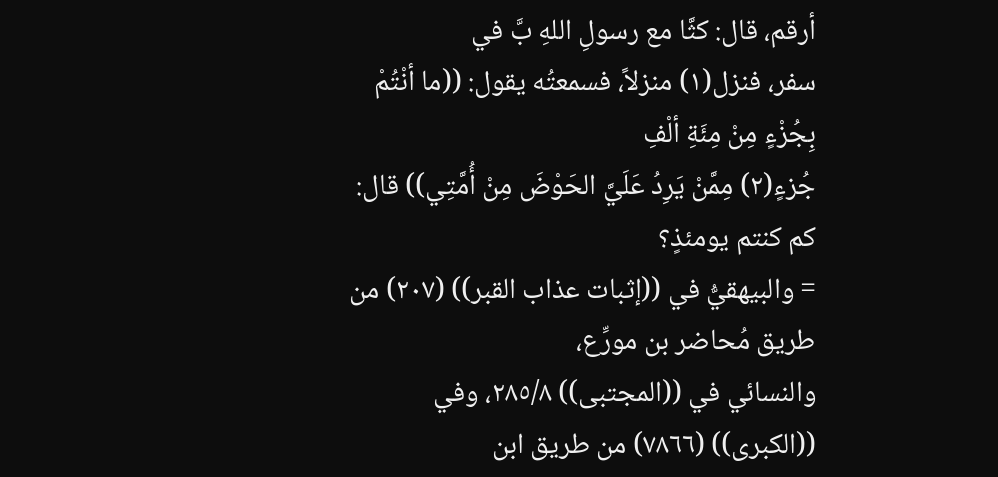أرقم، قال: كثَّا مع رسولِ اللهِ بَّ في
سفر، فنزل(١) منزلاً، فسمعتُه يقول: ((ما أنْتُمْ بِجُزْءٍ مِنْ مِئَةِ ألْفِ
جُزءٍ(٢) مِمَّنْ يَرِدُ عَلَيَّ الحَوْضَ مِنْ أُمَّتِي)) قال: كم كنتم يومئذٍ؟
= والبيهقيُّ في ((إثبات عذاب القبر)) (٢٠٧) من طريق مُحاضر بن مورِّع،
والنسائي في ((المجتبى)) ٢٨٥/٨، وفي ((الكبرى)) (٧٨٦٦) من طريق ابن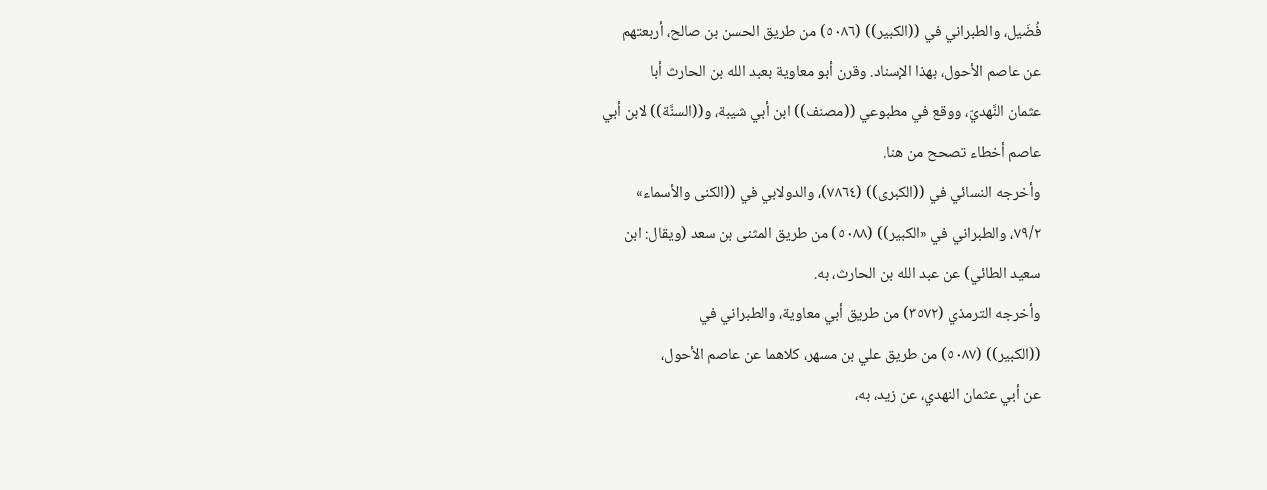فُضَيل، والطبراني في ((الكبير)) (٥٠٨٦) من طريق الحسن بن صالح، أربعتهم
عن عاصم الأحول، بهذا الإسناد. وقرن أبو معاوية بعبد الله بن الحارث أبا
عثمان النَّهديّ، ووقع في مطبوعي ((مصنف)) ابن أبي شيبة، و((السنَّة)) لابن أبي
عاصم أخطاء تصحح من هنا.
وأخرجه النسائي في ((الكبرى)) (٧٨٦٤)، والدولابي في ((الكنى والأسماء»
٧٩/٢، والطبراني في «الكبير)) (٥٠٨٨) من طريق المثنى بن سعد (ويقال: ابن
سعيد الطائي) عن عبد الله بن الحارث، به.
وأخرجه الترمذي (٣٥٧٢) من طريق أبي معاوية، والطبراني في
((الكبير)) (٥٠٨٧) من طريق علي بن مسهر، كلاهما عن عاصم الأحول،
عن أبي عثمان النهدي، عن زيد، به،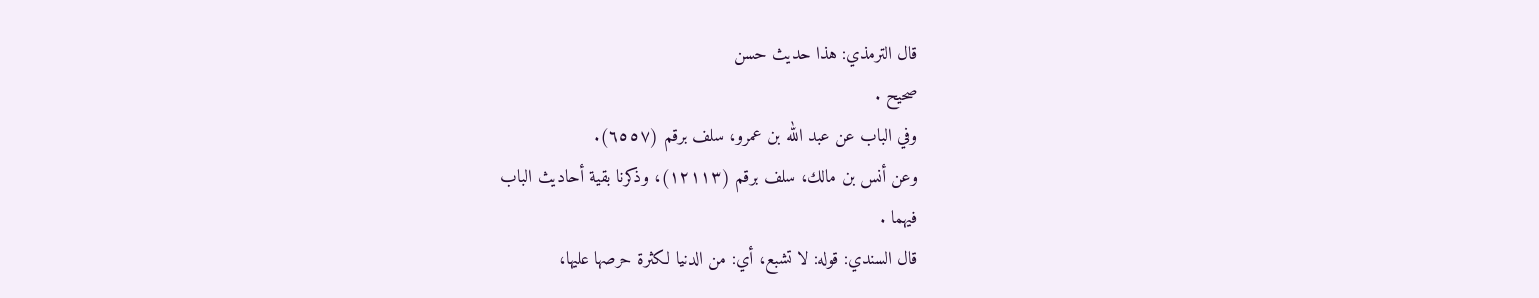قال الترمذي: هذا حديث حسن
صحیح .
وفي الباب عن عبد الله بن عمرو، سلف برقم (٦٥٥٧).
وعن أنس بن مالك، سلف برقم (١٢١١٣)، وذكرنا بقية أحاديث الباب
فيهما .
قال السندي: قوله: لا تشبع، أي: من الدنيا لكثرة حرصها عليها،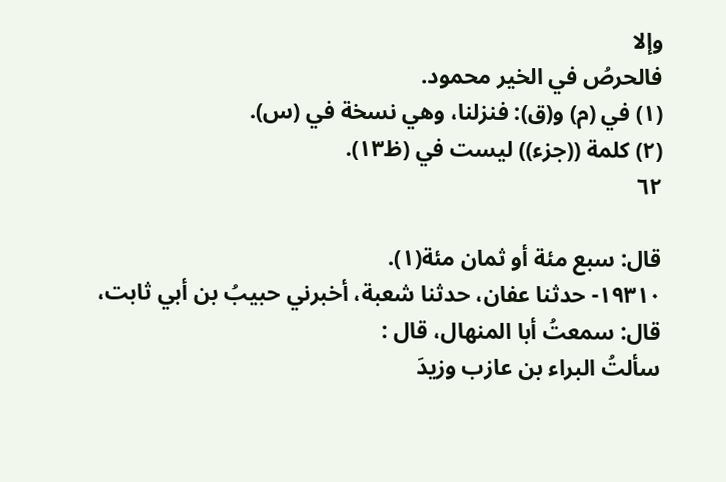وإلا
فالحرصُ في الخير محمود.
(١) في (م) و(ق): فنزلنا، وهي نسخة في (س).
(٢) كلمة ((جزء)) ليست في (ظ١٣).
٦٢

قال: سبع مئة أو ثمان مئة(١).
١٩٣١٠- حدثنا عفان، حدثنا شعبة، أخبرني حبيبُ بن أبي ثابت،
قال: سمعتُ أبا المنهال، قال :
سألتُ البراء بن عازب وزيدَ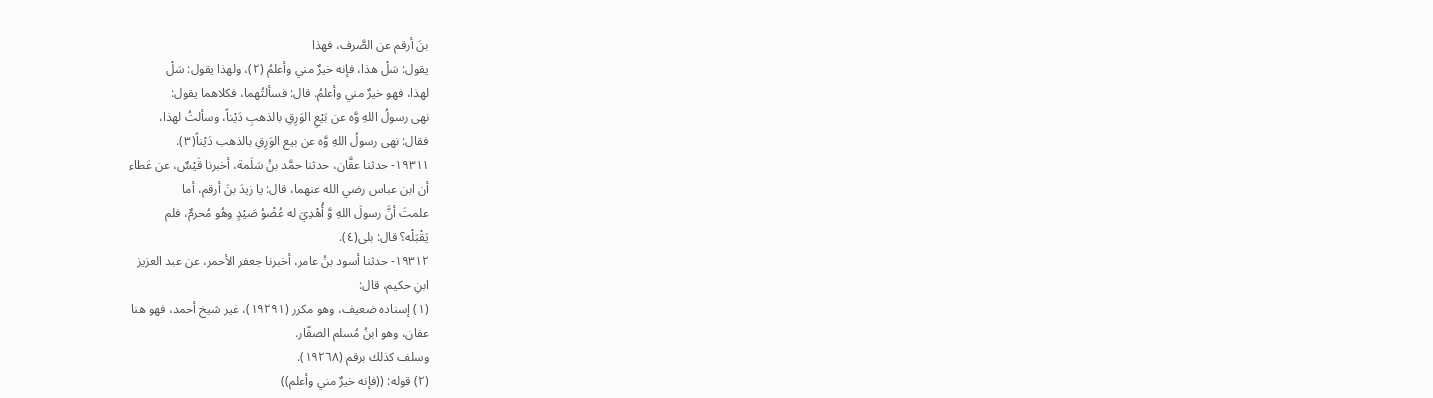بنَ أرقم عن الصَّرف، فهذا
يقول: سَلْ هذا، فإنه خيرٌ مني وأعلمُ (٢)، ولهذا يقول: سَلْ
لهذا، فهو خيرٌ مني وأعلمُ. قال: فسألتُهما، فكلاهما يقول:
نهى رسولُ اللهِ وَّه عن بَيْعِ الوَرِقِ بالذهبِ دَيْناً، وسألتُ لهذا،
فقال: نهى رسولُ اللهِ وَّه عن بيع الوَرِقِ بالذهب دَيْناً(٣).
١٩٣١١- حدثنا عفَّان، حدثنا حمَّد بنُ سَلَمة، أخبرنا قَيْسٌ، عن عَطاء
أن ابن عباس رضي الله عنهما، قال: يا زيدَ بنَ أرقم، أما
علمتَ أنَّ رسولَ اللهِ وَّ أُهْدِيَ له عُضْوُ صَيْدٍ وهُو مُحرمٌ، فلم
يَقْبَلْه؟ قال: بلى(٤).
١٩٣١٢- حدثنا أسود بنُ عامر، أخبرنا جعفر الأحمر، عن عبد العزيز
ابنِ حكيم، قال:
(١) إسناده ضعيف، وهو مكرر (١٩٢٩١)، غير شيخ أحمد، فهو هنا
عفان، وهو ابنُ مُسلم الصفّار.
وسلف كذلك برقم (١٩٢٦٨).
(٢) قوله: ((فإنه خيرٌ مني وأعلم))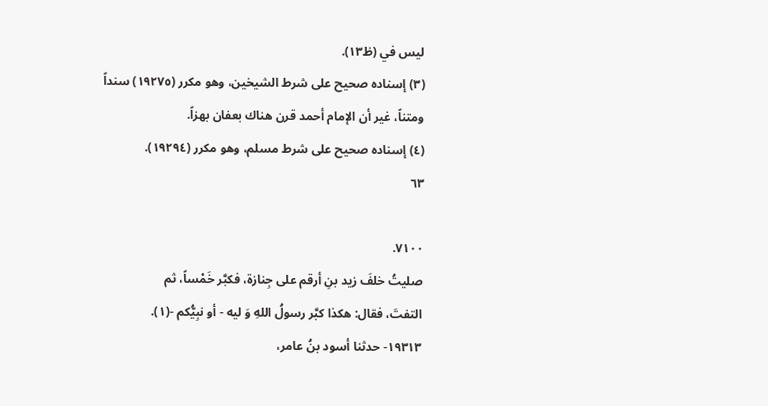ليس في (ظ١٣).
(٣) إسناده صحيح على شرط الشيخين، وهو مكرر (١٩٢٧٥) سنداً
ومتناً، غير أن الإمام أحمد قرن هناك بعفان بهزاً.
(٤) إسناده صحيح على شرط مسلم، وهو مكرر (١٩٢٩٤).
٦٣

٧١٠٠.
صليتُ خلفَ زيد بنِ أرقم على جِنازة، فكبَّر خَمْساً، ثم
التفتَ، فقال: هكذا كبَّر رسولُ اللهِ وَ ليه - أو نبِيُّكم -(١).
١٩٣١٣- حدثنا أسود بنُ عامر،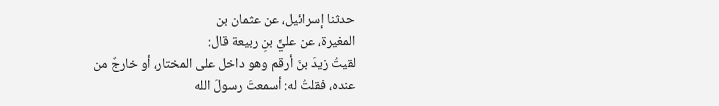حدثنا إسرائيل، عن عثمان بن
المغيرة، عن عليٍّ بنِ ربيعة قال:
لقيتُ زيدَ بنَ أرقم وهو داخل على المختار، أو خارجٌ من
عنده، فقلتُ له: أسمعتَ رسولَ الله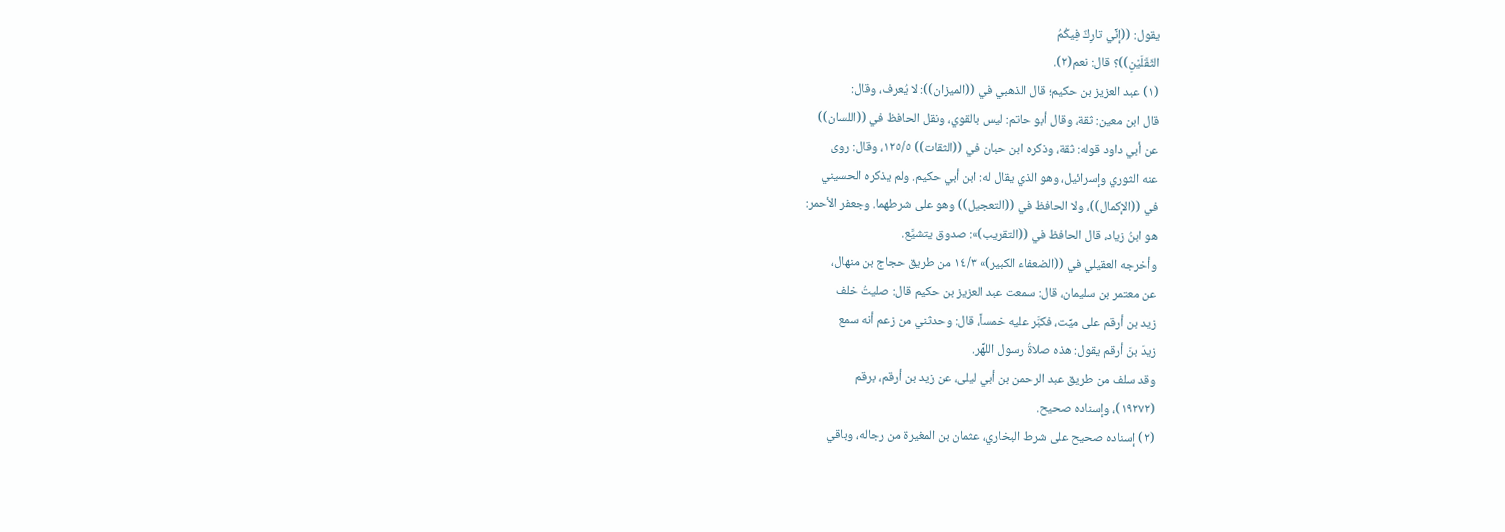يقول: ((إنِّي تارِكٌ فِيكُمُ
الثّقَلَيْنِ))؟ قال: نعم(٢).
(١) عبد العزيز بن حكيم؛ قال الذهبي في ((الميزان)): لا يُعرف، وقال:
قال ابن معين: ثقة، وقال أبو حاتم: ليس بالقوي، ونقل الحافظ في ((اللسان))
عن أبي داود قوله: ثقة، وذكره ابن حبان في ((الثقات)) ١٢٥/٥، وقال: روى
عنه الثوري وإسرائيل، وهو الذي يقال له: ابن أبي حكيم. ولم يذكره الحسيني
في ((الإكمال))، ولا الحافظ في ((التعجيل)) وهو على شرطهما. وجعفر الأحمر:
هو ابنُ زياد، قال الحافظ في ((التقريب)»: صدوق يتشيَّع.
وأخرجه العقيلي في ((الضعفاء الكبير)» ١٤/٣ من طريق حجاج بن منهال،
عن معتمر بن سليمان، قال: سمعت عبد العزيز بن حكيم قال: صليتُ خلف
زيد بن أرقم على ميِّت، فكبَّر عليه خمساً، قال: وحدثني من زعم أنه سمع
زيدَ بنَ أرقم يقول: هذه صلاةُ رسول اللهِّر.
وقد سلف من طريق عبد الرحمن بن أبي ليلى، عن زيد بن أرقم، برقم
(١٩٢٧٢)، وإسناده صحيح.
(٢) إسناده صحيح على شرط البخاري، عثمان بن المغيرة من رجاله، وباقي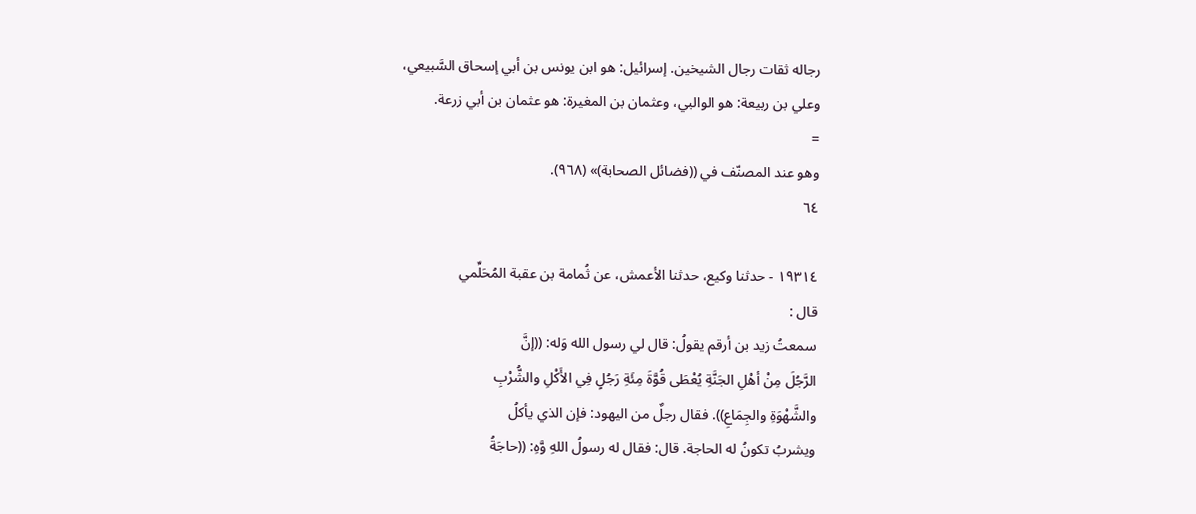رجاله ثقات رجال الشيخين. إسرائيل: هو ابن يونس بن أبي إسحاق السَّبيعي،
وعلي بن ربيعة: هو الوالبي، وعثمان بن المغيرة: هو عثمان بن أبي زرعة.
=
وهو عند المصنّف في ((فضائل الصحابة)» (٩٦٨).
٦٤

١٩٣١٤ - حدثنا وكيع، حدثنا الأعمش، عن ثُمامة بن عقبة المُحَلِّمي
قال :
سمعتُ زيد بن أرقم يقولُ: قال لي رسول الله وَله: ((إنَّ
الرَّجُلَ مِنْ أهْلِ الجَنَّةِ يُعْطَى قُوَّةَ مِئَةِ رَجُلٍ فِي الأَكْلِ والشُّرْبِ
والشَّهْوَةِ والجِمَاعِ)). فقال رجلٌ من اليهود: فإن الذي يأكلُ
ويشربُ تكونُ له الحاجة. قال: فقال له رسولُ اللهِ وَّهِ: ((حاجَةُ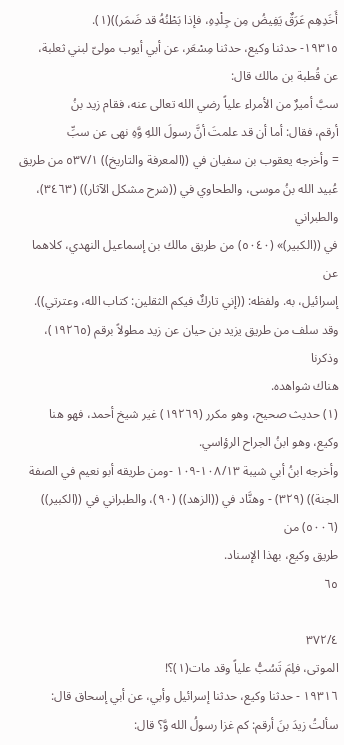أَخَدِهِم عَرَقٌ يَفِيضُ مِن جِلْدِهِ، فإذا بَطْنُهُ قد ضَمَر))(١).
١٩٣١٥- حدثنا وكيع، حدثنا مِسْعَر، عن أبي أيوب مولىّ لبني ثعلبة،
عن قُطبة بن مالك قال:
سبَّ أميرٌ من الأمراء علياً رضي الله تعالى عنه، فقام زيد بنُ
أرقم، فقال: أما أن قد علمتَ أنَّ رسولَ اللهِ وَّهِ نهى عن سبِّ
= وأخرجه يعقوب بن سفيان في ((المعرفة والتاريخ)) ٥٣٧/١ من طريق
عُبيد الله بنُ موسى، والطحاوي في ((شرح مشكل الآثار)) (٣٤٦٣)، والطبراني
في ((الكبير)» (٥٠٤٠) من طريق مالك بن إسماعيل النهدي، كلاهما عن
إسرائيل، به. ولفظه: ((إني تاركٌ فيكم الثقلين: كتاب الله، وعترتي)).
وقد سلف من طريق يزيد بن حيان عن زيد مطولاً برقم (١٩٢٦٥)، وذكرنا
هناك شواهده.
(١) حديث صحيح، وهو مكرر (١٩٢٦٩) غير شيخ أحمد، فهو هنا
وكيع، وهو ابنُ الجراح الرؤاسي.
وأخرجه ابنُ أبي شيبة ١٠٨/١٣-١٠٩ -ومن طريقه أبو نعيم في الصفة
الجنة)) (٣٢٩) - وهنَّاد في ((الزهد)) (٩٠)، والطبراني في ((الكبير)) (٥٠٠٦) من
طريق وكيع، بهذا الإسناد.
٦٥

٣٧٢/٤
الموتى، فلِمَ تَسُبُّ علياً وقد مات(١)؟!
١٩٣١٦ - حدثنا وكيع، حدثنا إسرائيل وأبي، عن أبي إسحاق قال:
سألتُ زيدَ بنَ أرقم: كم غزا رسولُ الله وَّ؟ قال: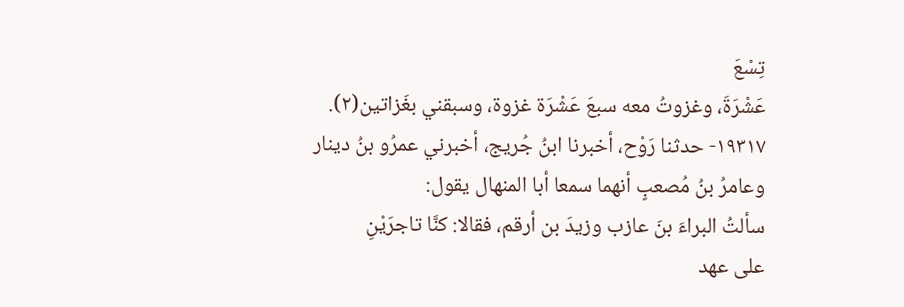تِسْعَ
عَشْرَةَ، وغزوتُ معه سبعَ عَشْرَة غزوة، وسبقني بغَزاتين(٢).
١٩٣١٧- حدثنا رَوْح، أخبرنا ابنُ جُريج، أخبرني عمرُو بنُ دينار
وعامرُ بنُ مُصعبٍ أنهما سمعا أبا المنهال يقول:
سألتُ البراءَ بنَ عازب وزيدَ بن أرقم، فقالا: كنَّا تاجرَيْنِ
على عهد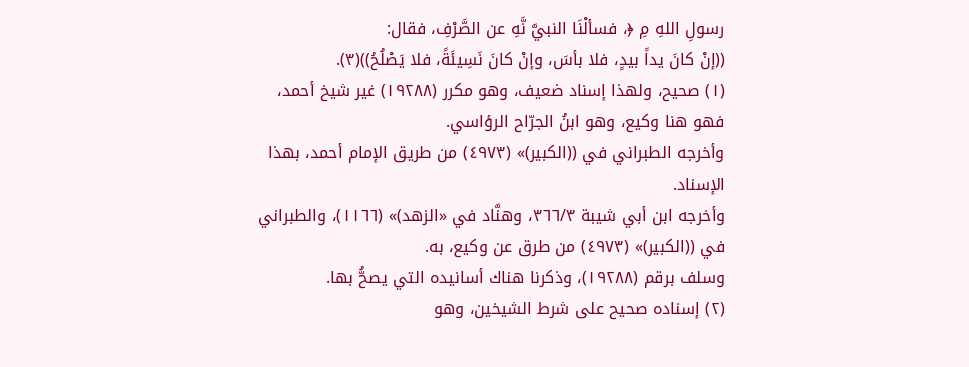رسولِ اللهِ مِ ﴿، فسألْنَا النبيَّ نَّهِ عن الصَّرْفِ، فقال:
((إنْ كانَ يداً بيدٍ، فلا بأسَ، وإنْ كانَ نَسِيئَةً، فلا يَصْلُحُ))(٣).
(١) صحيح، ولهذا إسناد ضعيف، وهو مكرر (١٩٢٨٨) غير شيخ أحمد،
فهو هنا وكيع، وهو ابنُ الجرّاح الرؤاسي.
وأخرجه الطبراني في ((الكبير)» (٤٩٧٣) من طريق الإمام أحمد، بهذا
الإسناد.
وأخرجه ابن أبي شيبة ٣٦٦/٣، وهنَّاد في «الزهد)» (١١٦٦)، والطبراني
في ((الكبير)» (٤٩٧٣) من طرق عن وكيع، به.
وسلف برقم (١٩٢٨٨)، وذكرنا هناك أسانيده التي يصحُّ بها.
(٢) إسناده صحيح على شرط الشيخين، وهو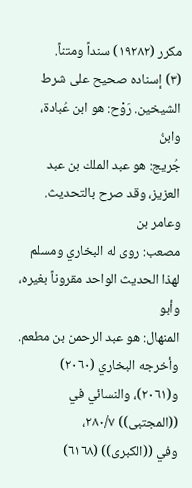مكرر (١٩٢٨٢) سنداً ومتناً.
(٣) إسناده صحيح على شرط الشيخين. رَوْح: هو ابن عُبادة، وابنُ
جُريج: هو عبد الملك بن عبد العزيز، وقد صرح بالتحديث. وعامر بن
مصعب: روى له البخاري ومسلم لهذا الحديث الواحد مقروناً بغيره، وأبو
المنهال: هو عبد الرحمن بن مطعم.
وأخرجه البخاري (٢٠٦٠) و(٢٠٦١)، والنسائي في ((المجتبى)) ٢٨٠/٧،
وفي ((الكبرى)) (٦١٦٨)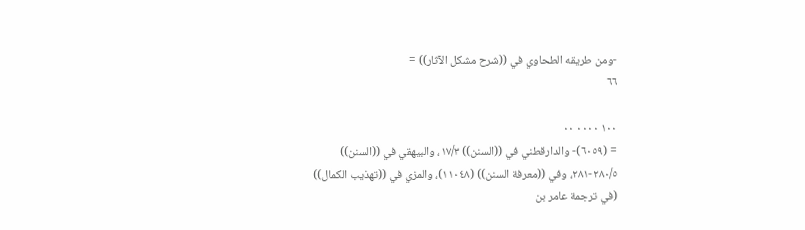-ومن طريقه الطحاوي في ((شرح مشكل الآثار)) =
٦٦

١٠٠ ٠٠٠٠ ٠٠
= (٦٠٥٩)- والدارقطني في ((السنن)) ١٧/٣، والبيهقي في ((السنن))
٢٨٠/٥-٢٨١، وفي ((معرفة السنن)) (١١٠٤٨)، والمزي في ((تهذيب الكمال))
(في ترجمة عامر بن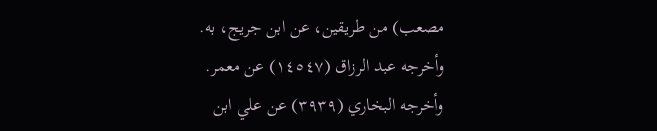مصعب) من طريقين، عن ابن جريج، به.
وأخرجه عبد الرزاق (١٤٥٤٧) عن معمر.
وأخرجه البخاري (٣٩٣٩) عن علي ابن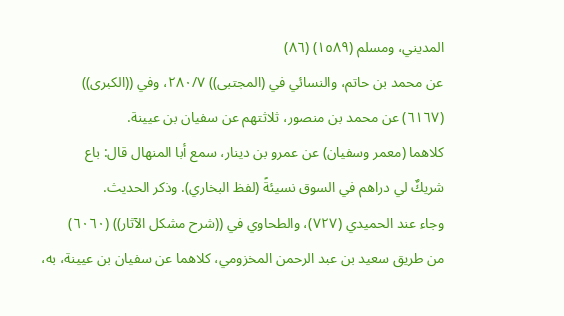المديني، ومسلم (١٥٨٩) (٨٦)
عن محمد بن حاتم، والنسائي في (المجتبى)) ٢٨٠/٧، وفي ((الكبرى))
(٦١٦٧) عن محمد بن منصور، ثلاثتهم عن سفيان بن عيينة.
كلاهما (معمر وسفيان) عن عمرو بن دينار، سمع أبا المنهال قال: باع
شريكٌ لي دراهم في السوق نسيئةً (لفظ البخاري). وذكر الحديث.
وجاء عند الحميدي (٧٢٧)، والطحاوي في ((شرح مشكل الآثار)) (٦٠٦٠)
من طريق سعيد بن عبد الرحمن المخزومي، كلاهما عن سفيان بن عيينة، به،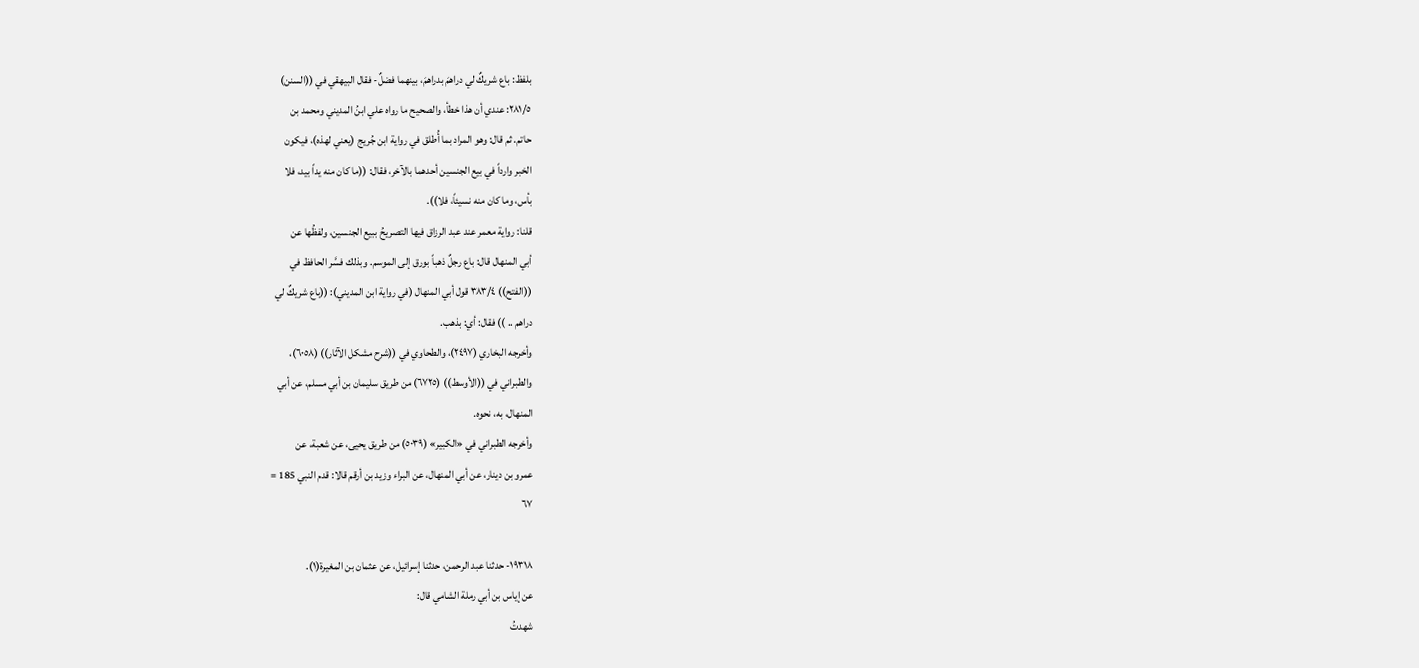بلفظ: باع شريكٌ لي دراهمَ بدراهمَ، بينهما فضلٌ- فقال البيهقي في ((السنن)
٢٨١/٥: عندي أن هذا خطأ، والصحيح ما رواه علي ابنُ المديني ومحمد بن
حاتم. ثم قال: وهو المراد بما أُطلق في رواية ابن جُريج (يعني لهذه)، فيكون
الخبر وارداً في بيع الجنسين أحدهما بالآخر، فقال: ((ما كان منه يداً بيد، فلا
بأس، وما كان منه نسيئاً، فلا)).
قلنا: رواية معمر عند عبد الرزاق فيها التصريحُ ببيع الجنسين، ولفظُها عن
أبي المنهال قال: باع رجلٌ ذهباً بورق إلى الموسم. وبذلك فسَّر الحافظ في
((الفتح)) ٣٨٣/٤ قول أبي المنهال (في رواية ابن المديني): ((باع شريكٌ لي
دراهم .. )) فقال: أي: بذهب.
وأخرجه البخاري (٢٤٩٧)، والطحاوي في ((شرح مشكل الآثار)) (٦٠٥٨)،
والطبراني في ((الأوسط)) (٦٧٢٥) من طريق سليمان بن أبي مسلم، عن أبي
المنهال، به، نحوه.
وأخرجه الطبراني في «الكبير» (٥٠٣٩) من طريق يحيى، عن شعبة، عن
عمرو بن دينار، عن أبي المنهال، عن البراء وزيد بن أرقم قالا: قدم النبي 185 =
٦٧

١٩٣١٨- حدثنا عبد الرحمن، حدثنا إسرائيل، عن عثمان بن المغيرة(١).
عن إياس بن أبي رملة الشامي قال:
شهدتُ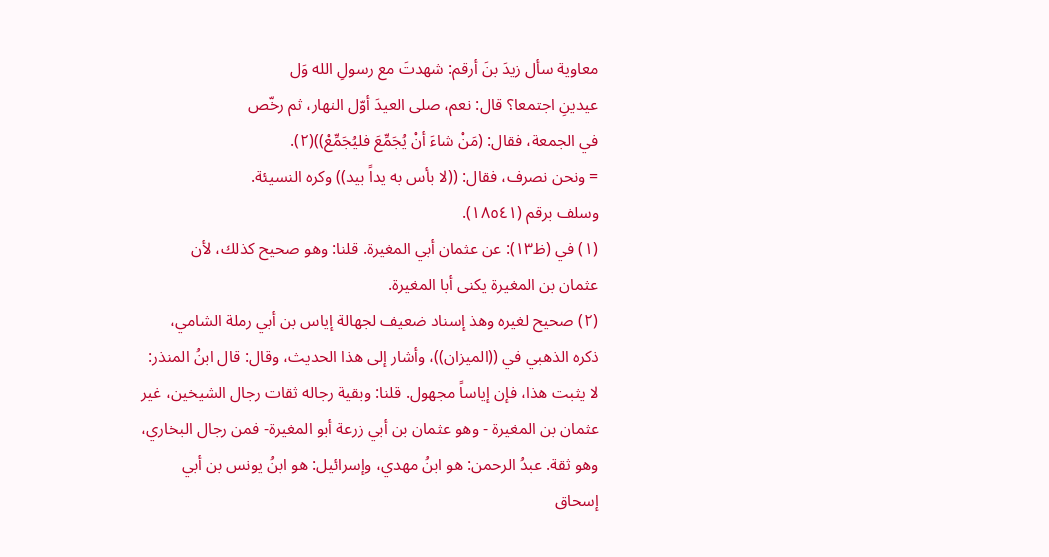معاوية سأل زيدَ بنَ أرقم: شهدتَ مع رسولِ الله وَل
عيدينِ اجتمعا؟ قال: نعم، صلى العيدَ أوّل النهار، ثم رخّص
في الجمعة، فقال: (مَنْ شاءَ أنْ يُجَمِّعَ فليُجَمِّعْ))(٢).
= ونحن نصرف، فقال: ((لا بأس به يداً بيد)) وكره النسيئة.
وسلف برقم (١٨٥٤١).
(١) في (ظ١٣): عن عثمان أبي المغيرة. قلنا: وهو صحيح كذلك، لأن
عثمان بن المغيرة يكنى أبا المغيرة.
(٢) صحيح لغيره وهذ إسناد ضعيف لجهالة إياس بن أبي رملة الشامي،
ذكره الذهبي في ((الميزان))، وأشار إلى هذا الحديث، وقال: قال ابنُ المنذر:
لا يثبت هذا، فإن إياساً مجهول. قلنا: وبقية رجاله ثقات رجال الشيخين، غير
عثمان بن المغيرة - وهو عثمان بن أبي زرعة أبو المغيرة- فمن رجال البخاري،
وهو ثقة. عبدُ الرحمن: هو ابنُ مهدي، وإسرائيل: هو ابنُ يونس بن أبي
إسحاق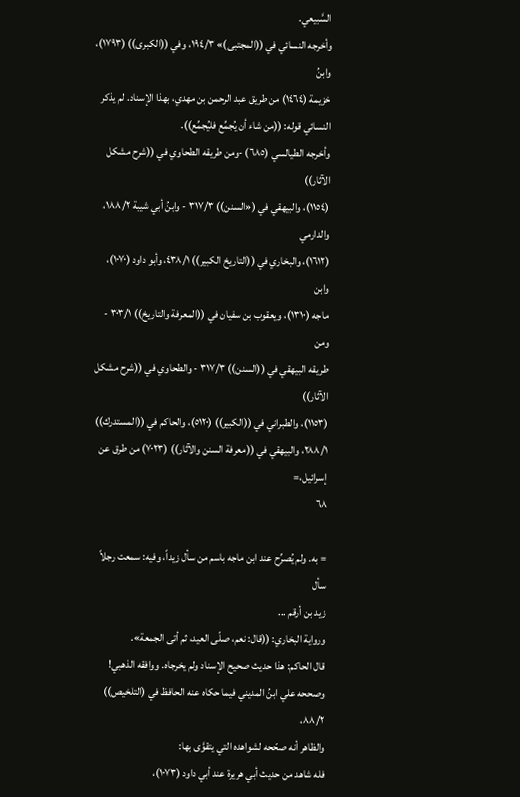السَّبيعي.
وأخرجه النسائي في ((المجتبى)» ١٩٤/٣، وفي ((الكبرى)) (١٧٩٣)، وابنُ
خزيمة (١٤٦٤) من طريق عبد الرحمن بن مهدي، بهذا الإسناد. لم يذكر
النسائي قوله: ((من شاء أن يُجمِّع فليُجمِّع)).
وأخرجه الطيالسي (٦٨٥) -ومن طريقه الطحاوي في ((شرح مشكل الآثار))
(١١٥٤)، والبيهقي في («السنن)) ٣١٧/٣ - وابنُ أبي شيبة ١٨٨/٢، والدارمي
(١٦١٢)، والبخاري في ((التاريخ الكبير)) ٤٣٨/١، وأبو داود (١٠٧٠)، وابن
ماجه (١٣١٠)، ويعقوب بن سفيان في ((المعرفة والتاريخ)) ٣٠٣/١ - ومن
طريقه البيهقي في ((السنن)) ٣١٧/٣ - والطحاوي في ((شرح مشكل الآثار))
(١١٥٣)، والطبراني في ((الكبير)) (٥١٢٠)، والحاكم في ((المستدرك))
٢٨٨/١، والبيهقي في ((معرفة السنن والآثار)) (٧٠٢٣) من طرق عن إسرائيل،=
٦٨

= به. ولم يُصرِّح عند ابن ماجه باسم من سأل زيداً، وفيه: سمعت رجلاً سأل
زيد بن أرقم ...
ورواية البخاري: ((قال: نعم، صلّى العيد، ثم أتى الجمعة».
قال الحاكم: هذا حديث صحيح الإسناد ولم يخرجاه. ووافقه الذهبي!
وصححه علي ابنُ المديني فيما حكاه عنه الحافظ في (التلخيص)) ٨٨/٢،
والظاهر أنه صحّحه لشواهده التي يتقوَّى بها:
فله شاهد من حديث أبي هريرة عند أبي داود (١٠٧٣)،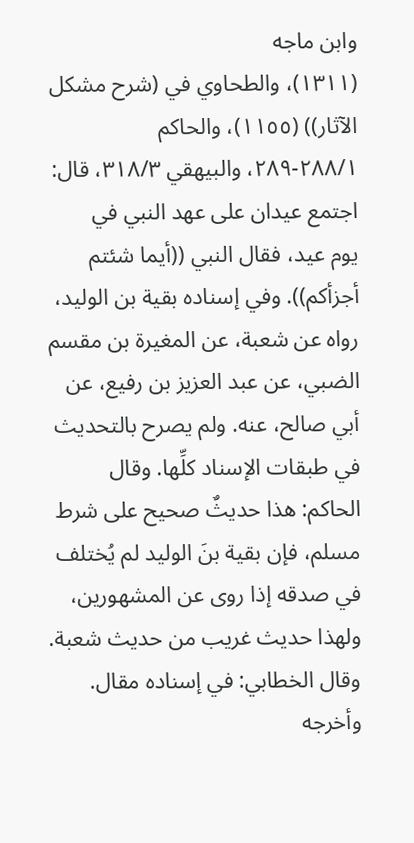وابن ماجه
(١٣١١)، والطحاوي في (شرح مشكل الآثار)) (١١٥٥)، والحاكم
٢٨٨/١-٢٨٩، والبيهقي ٣١٨/٣، قال: اجتمع عيدان على عهد النبي في
يوم عيد، فقال النبي ((أيما شئتم أجزأكم)). وفي إسناده بقية بن الوليد،
رواه عن شعبة، عن المغيرة بن مقسم الضبي، عن عبد العزيز بن رفيع، عن
أبي صالح، عنه. ولم يصرح بالتحديث في طبقات الإسناد كلِّها. وقال
الحاكم: هذا حديثٌ صحيح على شرط مسلم، فإن بقية بنَ الوليد لم يُختلف
في صدقه إذا روى عن المشهورين، ولهذا حديث غريب من حديث شعبة.
وقال الخطابي: في إسناده مقال.
وأخرجه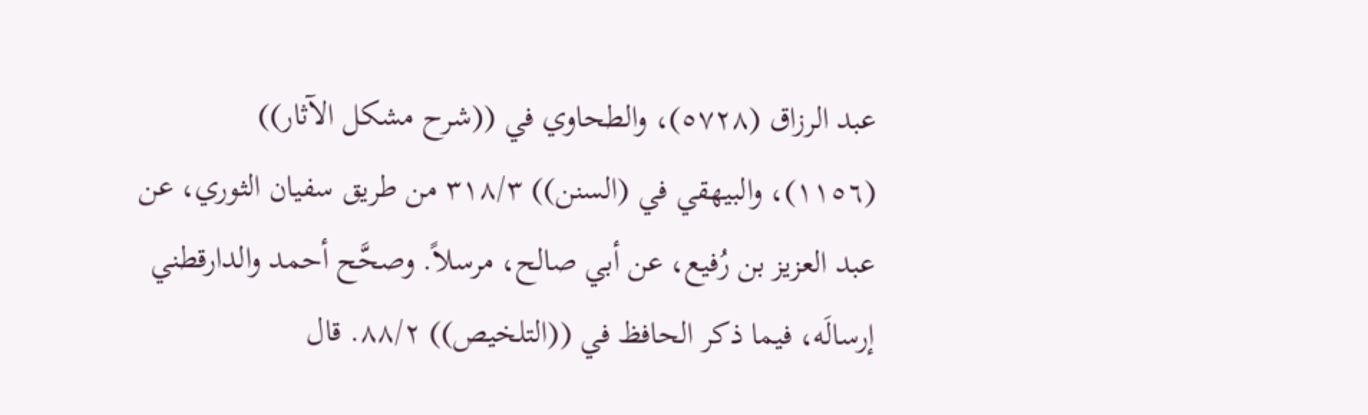عبد الرزاق (٥٧٢٨)، والطحاوي في ((شرح مشكل الآثار))
(١١٥٦)، والبيهقي في (السنن)) ٣١٨/٣ من طريق سفيان الثوري، عن
عبد العزيز بن رُفيع، عن أبي صالح، مرسلاً. وصحَّح أحمد والدارقطني
إرسالَه، فيما ذكر الحافظ في ((التلخيص)) ٨٨/٢. قال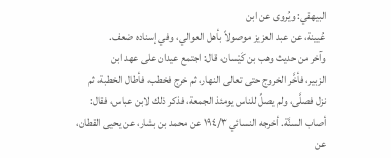البيهقي: ويُروى عن ابن
عُيينة، عن عبد العزيز موصولاً بأهل العوالي، وفي إسناده ضعف.
وآخر من حديث وهب بن كَيْسان، قال: اجتمع عيدان على عهد ابن
الزبير، فأخَّر الخروج حتى تعالى النهار، ثم خرج فخطب، فأطال الخطبة، ثم
نزل فصلَّى، ولم يصلِّ للناس يومئذ الجمعة، فذكر ذلك لابن عباس، فقال:
أصاب السنَّة. أخرجه النسائي ١٩٤/٣ عن محمد بن بشار، عن يحيى القطان،
عن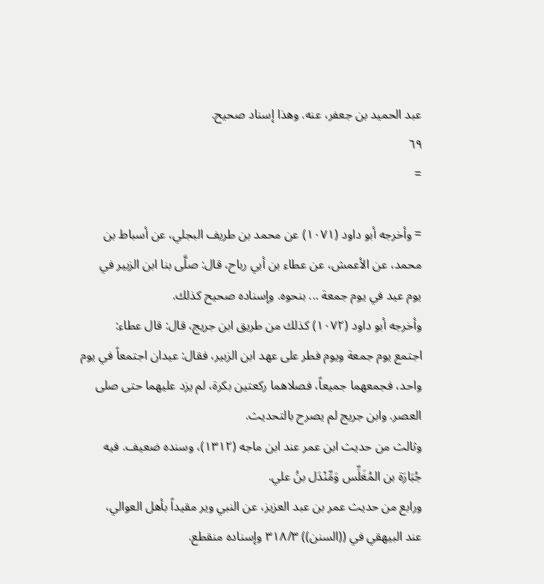عبد الحميد بن جعفر، عنه. وهذا إسناد صحيح.
٦٩
=

= وأخرجه أبو داود (١٠٧١) عن محمد بن طريف البجلي، عن أسباط بن
محمد، عن الأعمش، عن عطاء بن أبي رباح، قال: صلَّى بنا ابن الزبير في
يوم عيد في يوم جمعة ... بنحوه. وإسناده صحيح كذلك.
وأخرجه أبو داود (١٠٧٢) كذلك من طريق ابن جريج، قال: قال عطاء:
اجتمع يوم جمعة ويوم فطر على عهد ابن الزبير، فقال: عيدان اجتمعاً في يوم
واحد، فجمعهما جميعاً، فصلاهما ركعتين بكرة، لم يزد عليهما حتى صلى
العصر. وابن جريج لم يصرح بالتحديث.
وثالث من حديث ابن عمر عند ابن ماجه (١٣١٢)، وسنده ضعيف. فيه
جُبَارَة بن المُغَلِّس وَمِّنْدَل بنُ علي.
ورابع من حديث عمر بن عبد العزيز، عن النبي وير مقيداً بأهل العوالي،
عند البيهقي في ((السنن)) ٣١٨/٣ وإسناده منقطع.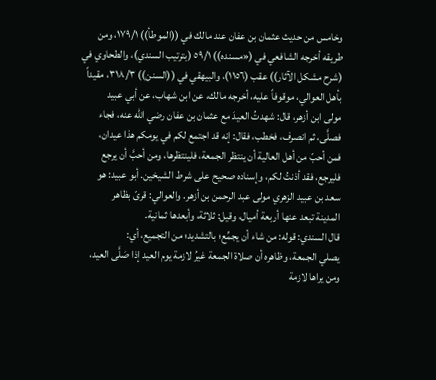وخامس من حديث عثمان بن عفان عند مالك في ((الموطأ)) ١٧٩/١، ومن
طريقه أخرجه الشافعي في («مسنده)) ٥٩/١ (بترتيب السندي)، والطحاوي في
(شرح مشكل الآثار)) عقب (١١٥٦)، والبيهقي في ((السنن)) ٣١٨/٣، مقيداً
بأهل العوالي، موقوفاً عليه، أخرجه مالك، عن ابن شهاب، عن أبي عبيد
مولى ابن أزهر، قال: شهدتُ العيدَ مع عثمان بن عفان رضي الله عنه، فجاء
فصلَّى، ثم انصرف، فخطب، فقال: إنه قد اجتمع لكم في يومكم هذا عيدان،
فمن أحبّ من أهل العالية أن ينتظر الجمعة، فلينتظرها، ومن أحبَّ أن يرجع
فليرجع، فقد أذنتُ لكم، وإسناده صحيح على شرط الشيخين. أبو عبيد: هو
سعد بن عبيد الزهري مولى عبد الرحمن بن أزهر. والعوالي: قرىّ بظاهر
المدينة تبعد عنها أربعة أميال، وقيل: ثلاثة، وأبعدها ثمانية.
قال السندي: قوله: من شاء أن يجمِّع؛ بالتشديد؛ من التجميع، أي:
يصلي الجمعة، وظاهره أن صلاة الجمعة غيرُ لازمة يوم العيد إذا صَلَّى العيد،
ومن يراها لازمة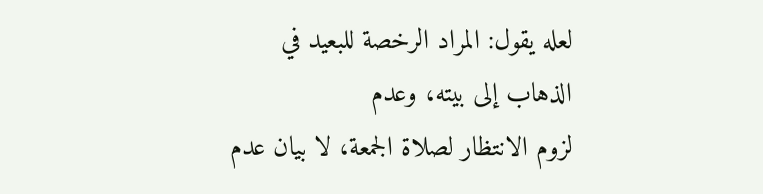لعله يقول: المراد الرخصة للبعيد في الذهاب إلى بيته، وعدم
لزوم الانتظار لصلاة الجمعة، لا بيان عدم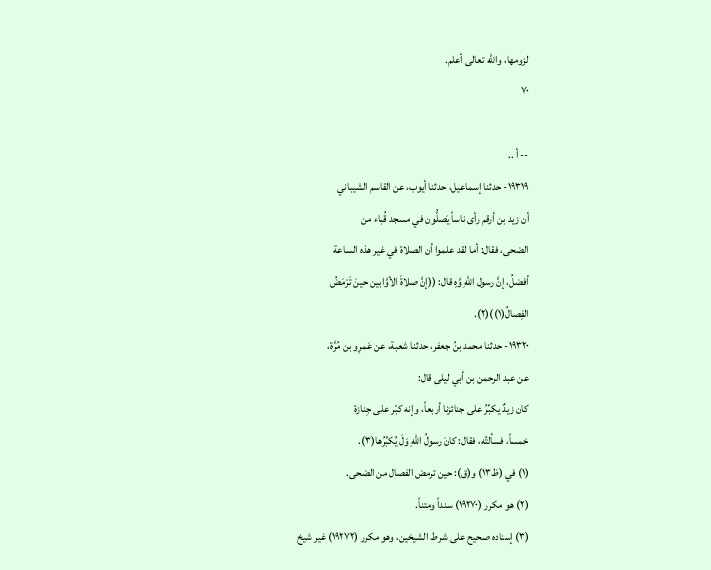لزومها، والله تعالى أعلم.
٧٠

-- أ ..
١٩٣١٩- حدثنا إسماعيل، حدثنا أيوب، عن القاسم الشيباني
أن زيد بن أرقم رأى ناساً يَصلُّون في مسجد قُباء من
الضحى، فقال: أما لقد علموا أن الصلاة في غير هذه الساعة
أفضلُ، إنَّ رسول اللهِ وَّهِ قال: ((إنَّ صلاةَ الأوَّابين حينَ تَرْمَضُ
الفِصالُ(١))(٢).
١٩٣٢٠- حدثنا محمد بنُ جعفر، حدثنا شعبة، عن عَمرِو بن مُرَّة،
عن عبد الرحمن بن أبي ليلى قال:
كان زيدٌ يكبِّرُ على جنائزنا أربعاً، وإنه كبّر على جِنازة
خمساً، فسألتُه، فقال: كانَ رسولُ اللهِ وَلَ يُكبِّرُها(٣).
(١) في (ظ١٣) و(ق): حين ترمض الفصال من الضحى.
(٢) هو مكرر (١٩٢٧٠) سنداً ومتناً.
(٣) إسناده صحيح على شرط الشيخين، وهو مكرر (١٩٢٧٢) غير شيخ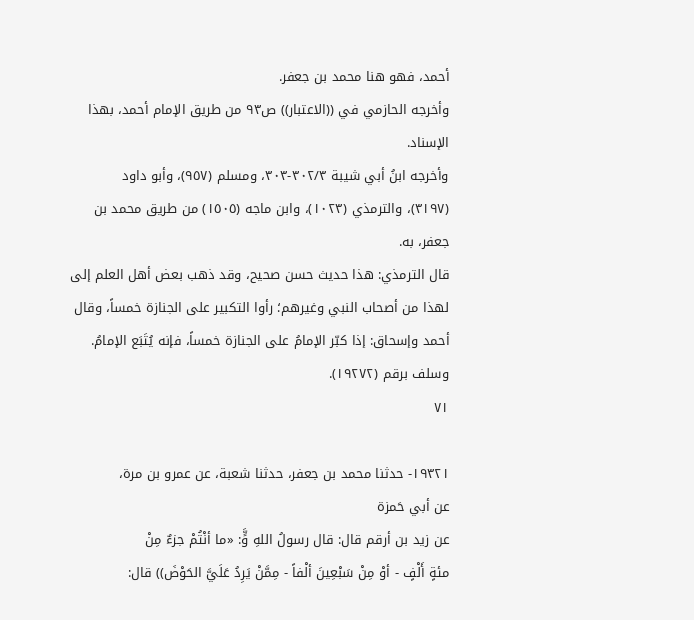أحمد، فهو هنا محمد بن جعفر.
وأخرجه الحازمي في ((الاعتبار)) ص٩٣ من طريق الإمام أحمد، بهذا
الإسناد.
وأخرجه ابنُ أبي شيبة ٣٠٢/٣-٣٠٣، ومسلم (٩٥٧)، وأبو داود
(٣١٩٧)، والترمذي (١٠٢٣)، وابن ماجه (١٥٠٥) من طريق محمد بن
جعفر، به.
قال الترمذي: هذا حديث حسن صحيح، وقد ذهب بعض أهل العلم إلى
لهذا من أصحاب النبي وغيرهم؛ رأوا التكبير على الجنازة خمساً، وقال
أحمد وإسحاق: إذا كبّر الإمامُ على الجنازة خمساً، فإنه يُتَبَع الإمامُ.
وسلف برقم (١٩٢٧٢).
٧١

١٩٣٢١- حدثنا محمد بن جعفر، حدثنا شعبة، عن عمرو بن مرة،
عن أبي حَمزة
عن زيد بن أرقم قال: قال رسولُ اللهِ وٍَّ: «ما أنْتُمْ جزءٌ مِنْ
مئةٍ أَلْفٍ - أوْ مِنْ سَبْعِينَ ألْفاً - مِمَّنْ يَرِدُ عَلَيَّ الحَوْضَ)) قال: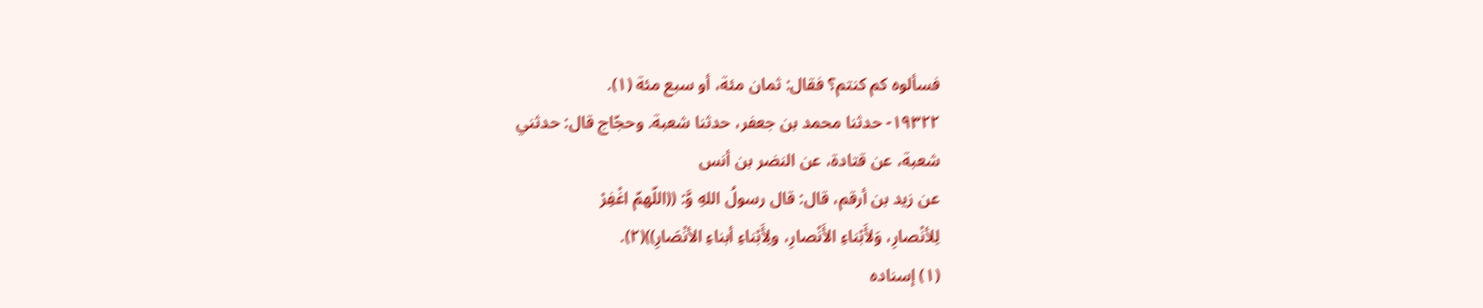فسألوه كم كنتم؟ فقال: ثمان مئة، أو سبع مئة (١).
١٩٣٢٢- حدثنا محمد بن جعفر، حدثنا شعبة. وحجّاج قال: حدثني
شعبة، عن قتادة، عن النضر بن أنس
عن زيد بن أرقم، قال: قال رسولُ اللهِ وَّ: ((اللّهمّ اغْفِرْ
لِلأنْصارِ، وَلأَبْناءِ الأَنْصارِ، ولِأَبْناءِ أبناءِ الأنْصَارِ))(٢).
(١) إسناده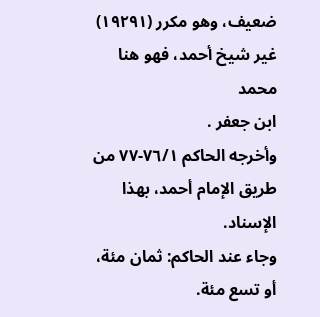ضعيف، وهو مكرر (١٩٢٩١) غير شيخ أحمد، فهو هنا محمد
ابن جعفر .
وأخرجه الحاكم ٧٦/١-٧٧ من طريق الإمام أحمد، بهذا الإسناد.
وجاء عند الحاكم: ثمان مئة، أو تسع مئة.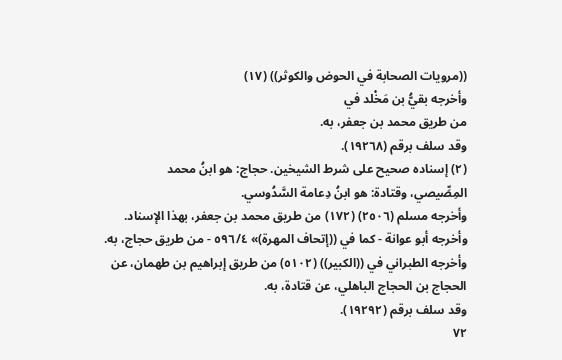((مرويات الصحابة في الحوض والكوثر)) (١٧)
وأخرجه بقيُّ بن مَخْلد في
من طريق محمد بن جعفر، به.
وقد سلف برقم (١٩٢٦٨).
(٢) إسناده صحيح على شرط الشيخين. حجاج: هو ابنُ محمد
المِصِّيصي، وقتادة: هو ابنُ دِعامة السَّدُوسي.
وأخرجه مسلم (٢٥٠٦) (١٧٢) من طريق محمد بن جعفر، بهذا الإسناد.
وأخرجه أبو عوانة - كما في ((إتحاف المهرة)» ٥٩٦/٤ - من طريق حجاج، به.
وأخرجه الطبراني في ((الكبير)) (٥١٠٢) من طريق إبراهيم بن طهمان، عن
الحجاج بن الحجاج الباهلي، عن قتادة، به.
وقد سلف برقم (١٩٢٩٢).
٧٢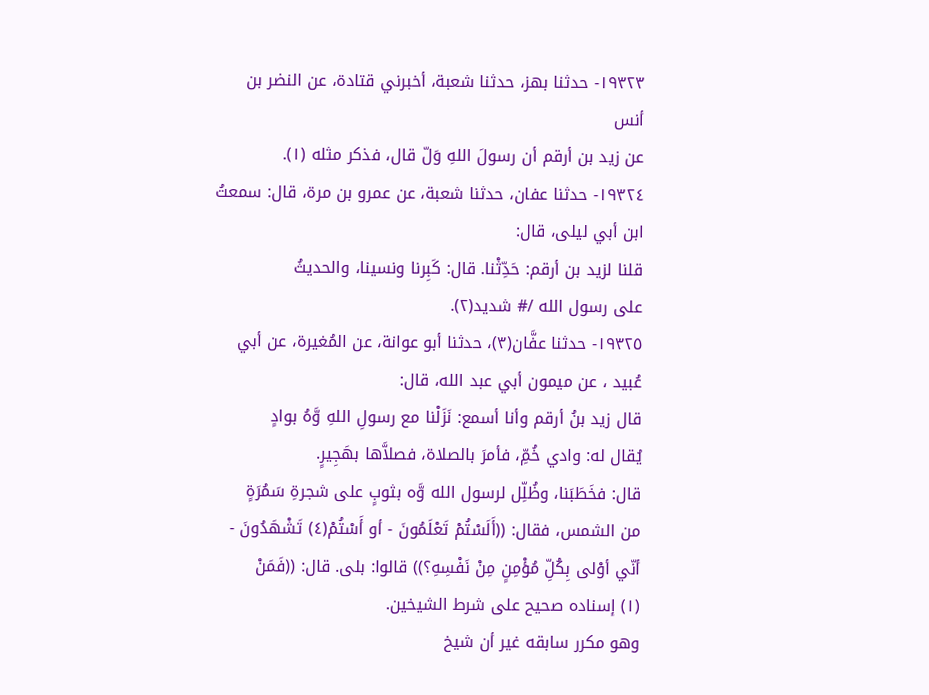١٩٣٢٣- حدثنا بهز، حدثنا شعبة، أخبرني قتادة، عن النضر بن
أنس
عن زيد بن أرقم أن رسولَ اللهِ وَلّ قال، فذكر مثله (١).
١٩٣٢٤- حدثنا عفان، حدثنا شعبة، عن عمرو بن مرة، قال: سمعتُ
ابن أبي ليلى، قال:
قلنا لزيد بن أرقم: حَدِّثْنا. قال: كَبِرنا ونسينا، والحديثُ
على رسول الله /# شديد(٢).
١٩٣٢٥- حدثنا عفَّان(٣)، حدثنا أبو عوانة، عن المُغيرة، عن أبي
عُبيد ، عن ميمون أبي عبد الله، قال:
قال زيد بنُ أرقم وأنا أسمع: نَزَلْنا مع رسولِ اللهِ وَّهُ بوادٍ
يُقال له: وادي خُمِّ، فأمرَ بالصلاة، فصلاَّها بهَجِيرٍ.
قال: فخَطَبَنا، وظُلِّل لرسول الله وَّه بثوبٍ على شجرةِ سَمُرَةٍ
من الشمس، فقال: ((أَلَسْتُمْ تَعْلَمُونَ - أو أَسْتُمْ(٤) تَشْهَدُونَ -
أنّي أوْلى بِكُلِّ مُؤْمِنٍ مِنْ نَفْسِهِ؟)) قالوا: بلى. قال: ((فَمَنْ
(١) إسناده صحيح على شرط الشيخين.
وهو مكرر سابقه غير أن شيخ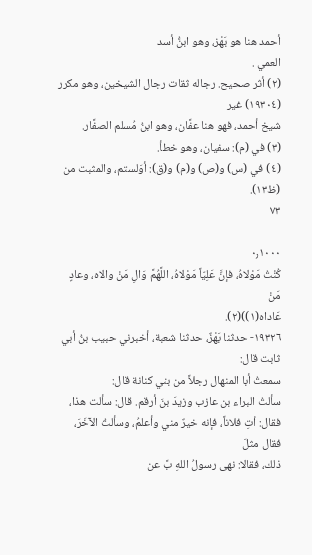أحمد هنا هو بَهْز، وهو ابنُّ أسد
العمي .
(٢) أثر صحيح. رجاله ثقات رجال الشيخين، وهو مكرر (١٩٣٠٤) غير
شيخ أحمد، فهو هنا عفَّان، وهو ابنُ مُسلم الصفَّار.
(٣) في (م): سفيان، وهو خطأ.
(٤) في (س) و(ص) و(م) و(ق): أوَلستم، والمثبت من (ظ١٣).
٧٣

٠٫١٠٠٠
كُنْتُ مَوْلاهُ، فإنَّ عَلِيّاً مَوْلاهُ، اللَّهُمَّ وَالِ مَنْ والاه، وعادٍ مَنْ
عَاداه(١))(٢).
١٩٣٢٦- حدثنا بَهْزٌ، حدثنا شعبة، أخبرني حبيب بنُ أبي ثابت قال:
سمعتُ أبا المنهال رجلاً من بني كنانة قال:
سألتُ البراء بن عازب وزيدَ بنَ أرقم. قال: سألت هذا،
فقال: اْتِ فلاناً، فإنه خيرٌ مني وأعلمُ، وسألتُ الآخَرَ، فقال مثلَ
ذلك، فقالا: نهى رسولُ اللهِ بَّ عن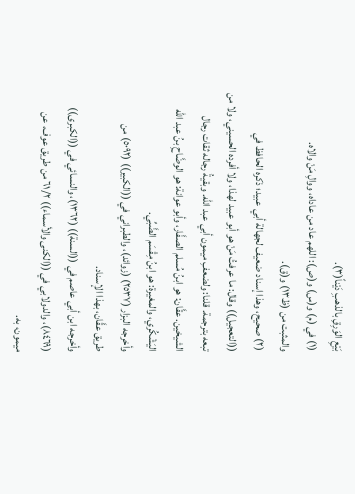بَيْعِ الوَرِقِ بالذهبِ دَيْناً(٣).
(١) في (م) و(س) و(ص): اللهم عاد من عاداه، ووالِ مَنْ والاه.
والمثبت من (ظ١٣) و(ق).
(٢) صحيح، وهذا إسناد ضعيف لجهالة أبي عبيد؛ ذكره الحافظ في
((التعجيل)) وقال: ما عرفتُ مَنْ هو أبو عبيد لهذا، ولا أفرده الحسيني، ولا من
تبعه بترجمة. قلنا: ولضعفِ ميمون أبي عبد الله. وبقيةُ رجاله ثقات رجال
الشيخين. عقَّان: هو ابنُ مُسلم الصفَّار، وأبو عوانة: هو الوضَّاحِ بنُ عبد الله
اليَشْكُري، والمغيرة: هو ابنُ مِقْسَم الضَّبِّي.
وأخرجه البزار (٢٥٣٧) (زوائد)، والطبراني في ((الكبير)) (٥٠٩٢) من
طريق عقَّان، بهذا الإسناد.
وأخرجه ابن أبي عاصم في ((السنة)) (١٣٦٢)، والنسائي في ((الكبرى))
(٨٤٦٩)، والدولابي في ((الكنى والأسماء)) ٦١/٢ من طريق عوف، عن
میمون، به.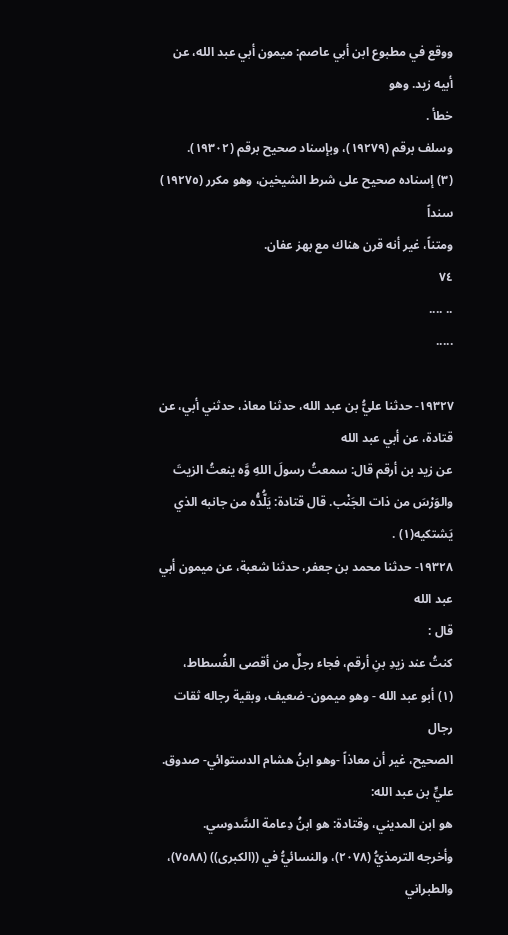ووقع في مطبوع ابن أبي عاصم: ميمون أبي عبد الله، عن أبيه زيد. وهو
خطأ .
وسلف برقم (١٩٢٧٩)، وبإسناد صحيح برقم (١٩٣٠٢).
(٣) إسناده صحيح على شرط الشيخين، وهو مكرر (١٩٢٧٥) سنداً
ومتناً، غير أنه قرن هناك مع بهز عفان.
٧٤
.. ....
.....

١٩٣٢٧- حدثنا عليُّ بن عبد الله، حدثنا معاذ، حدثني أبي، عن
قتادة، عن أبي عبد الله
عن زيد بن أرقم قال: سمعتُ رسولَ اللهِ وَّه ينعتُ الزيتَ
والوَرْسَ من ذات الجَنْب. قال قتادة: يَلُّدُّه من جانبه الذي
يَشتكيه(١) .
١٩٣٢٨- حدثنا محمد بن جعفر، حدثنا شعبة، عن ميمون أبي عبد الله
قال :
كنتُ عند زيدِ بنِ أرقم، فجاء رجلٌ من أقصى الفُسطاط،
(١) أبو عبد الله - وهو ميمون- ضعيف، وبقية رجاله ثقات رجال
الصحيح، غير أن معاذاً -وهو ابنُ هشام الدستوائي- صدوق. عليٍّ بن عبد الله:
هو ابن المديني، وقتادة: هو ابنُ دِعامة السَّدوسي.
وأخرجه الترمذيُّ (٢٠٧٨)، والنسائيُّ في ((الكبرى)) (٧٥٨٨)، والطبراني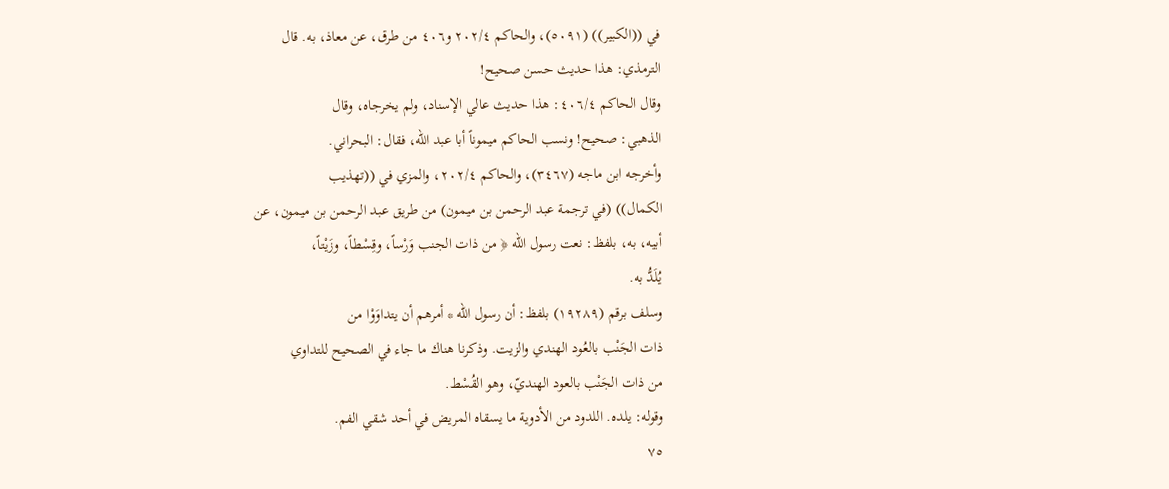في ((الكبير)) (٥٠٩١)، والحاكم ٢٠٢/٤ و٤٠٦ من طرق، عن معاذ، به. قال
الترمذي: هذا حديث حسن صحيح!
وقال الحاكم ٤٠٦/٤: هذا حديث عالي الإسناد، ولم يخرجاه، وقال
الذهبي: صحيح! ونسب الحاكم ميموناً أبا عبد الله، فقال: البحراني.
وأخرجه ابن ماجه (٣٤٦٧)، والحاكم ٢٠٢/٤، والمزي في ((تهذيب
الكمال)) (في ترجمة عبد الرحمن بن ميمون) من طريق عبد الرحمن بن ميمون، عن
أبيه، به، بلفظ: نعت رسول الله ﴿ من ذات الجنب وَرْساً، وقِسْطاً، وزَيْتاً،
يُلَدُّ به.
وسلف برقم (١٩٢٨٩) بلفظ: أن رسول الله * أمرهم أن يتداوَوْا من
ذات الجَنْب بالعُود الهندي والزيت. وذكرنا هناك ما جاء في الصحيح للتداوي
من ذات الجَنْب بالعود الهنديّ، وهو القُسْط.
وقوله: يلده. اللدود من الأدوية ما يسقاه المريض في أحد شقي الفم.
٧٥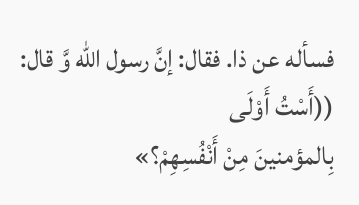فسأله عن ذا. فقال: إنَّ رسول الله وَّ قال: ((أَسْتُ أَوْلَى
بِالمؤمنينَ مِنْ أَنْفُسِهِمْ؟»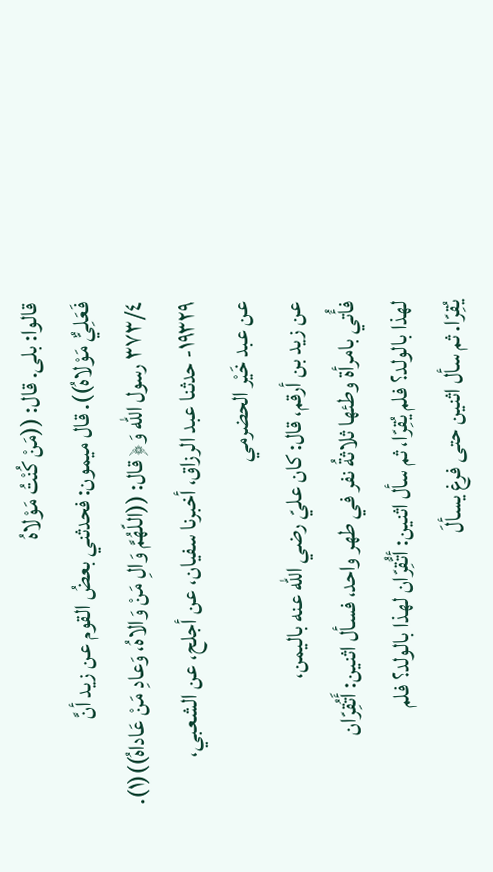قالوا: بلى. قال: ((مَنْ كُنْتُ مَوْلاهُ
فَعَلِيٌّ مَوْلاهُ)). قال ميمون: فحدثني بعضُ القوم عن زيد أنَّ
٣٧٣/٤ رسول الله وَ﴿ قال: ((اللّهُمَّ وَالِ مَنْ وَالاهُ، وَعادِ مَنْ عَاداهُ))(١).
١٩٣٢٩- حدثنا عبد الرزاق، أخبرنا سفيان، عن أجلح، عن الشعبي،
عن عبد خَيْر الحضرمي
عن زيد بن أرقم، قال: كان عليّ رضي الله عنه باليمن،
فأُتي بامرأة وطئها ثلاثةُ نفر في طهر واحد، فسأل اثنين: أَتُقِرّان
لهذا بالولد؟ فلم يُقِرّا، ثم سأل اثنين: أتُّقِرّان لهذا بالولد؟ فلم
يُقِرّا. ثم سأل اثنين حتى فرغ يسألَ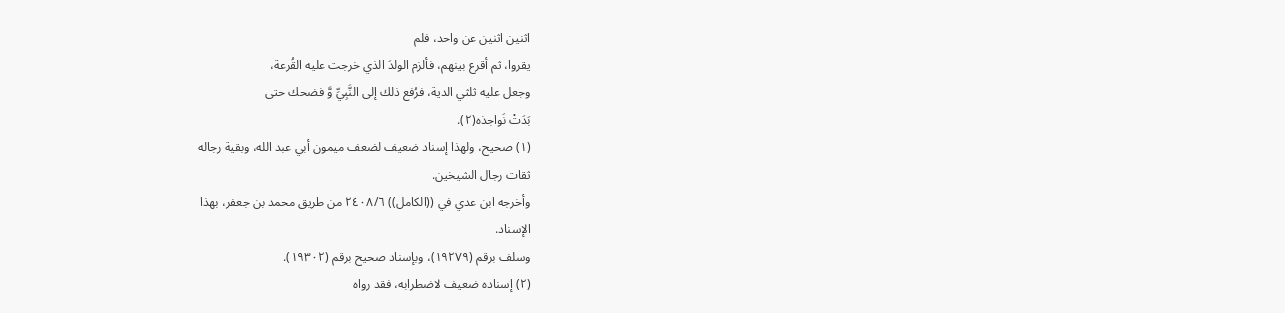اثنين اثنين عن واحد، فلم
يقروا، ثم أقرع بينهم، فألزم الولدَ الذي خرجت عليه القُرعة،
وجعل عليه ثلثي الدية، فرُفع ذلك إلى النَّبِيِّ وَّ فضحك حتى
بَدَتْ نَواجذه(٢).
(١) صحيح، ولهذا إسناد ضعيف لضعف ميمون أبي عبد الله، وبقية رجاله
ثقات رجال الشيخين.
وأخرجه ابن عدي في ((الكامل)) ٢٤٠٨/٦ من طريق محمد بن جعفر، بهذا
الإسناد.
وسلف برقم (١٩٢٧٩)، وبإسناد صحيح برقم (١٩٣٠٢).
(٢) إسناده ضعيف لاضطرابه، فقد رواه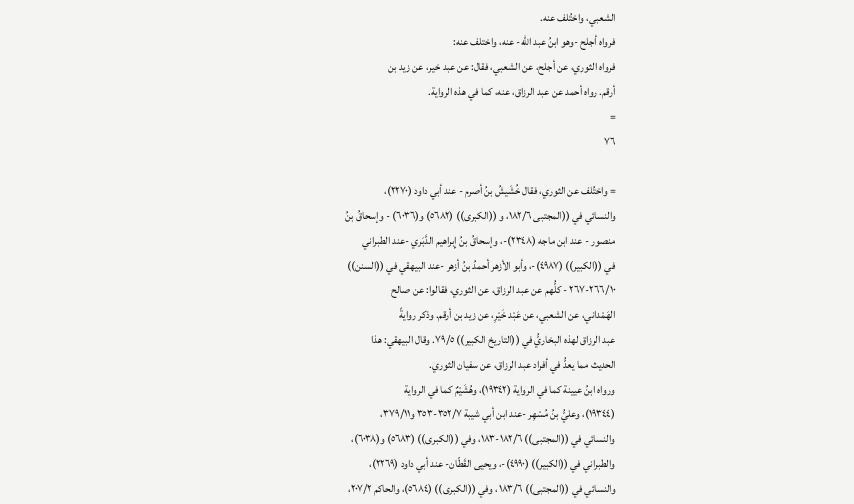الشعبي، واختُلف عنه.
فرواه أجلح -وهو ابنُ عبد الله- عنه، واختلف عنه:
فرواه الثوري، عن أجلح، عن الشعبي، فقال: عن عبد خير، عن زيد بن
أرقم. رواه أحمد عن عبد الرزاق، عنه، كما في هذه الرواية.
=
٧٦

= واختُلف عن الثوري، فقال خُشَيشُ بنُ أصرم - عند أبي داود (٢٢٧٠)،
والنسائي في ((المجتبى ١٨٢/٦، و ((الكبرى)) (٥٦٨٢) و(٦٠٣٦) - وإسحاقُ بنُ
منصور - عند ابن ماجه (٢٣٤٨)-، وإسحاقُ بنُ إِبراهيم الدَّبَري -عند الطبراني
في ((الكبير)) (٤٩٨٧)-، وأبو الأزهر أحمدُ بنُ أزهر -عند البيهقي في ((السنن))
٢٦٦/١٠-٢٦٧ - كلُّهم عن عبد الرزاق، عن الثوري، فقالوا: عن صالح
الهَمْداني، عن الشعبي، عن عَبْد خَيْرِ، عن زيد بن أرقم. وذكر روايةً
عبد الرزاق لهذه البخاريُّ في ((التاريخ الكبير)) ٧٩/٥. وقال البيهقي: هذا
الحديث مما يعدُّ في أفراد عبد الرزاق، عن سفيان الثوري.
ورواه ابنُ عيينة كما في الرواية (١٩٣٤٢)، وهُشَيْمٌ كما في الرواية
(١٩٣٤٤)، وعليُّ بنُ مُسْهِر -عند ابن أبي شيبة ٣٥٢/٧-٣٥٣ و٣٧٩/١١،
والنسائي في ((المجتبى)) ١٨٢/٦-١٨٣، وفي ((الكبرى)) (٥٦٨٣) و(٦٠٣٨)،
والطبراني في ((الكبير)) (٤٩٩٠)-، ويحيى القَطّان- عند أبي داود (٢٢٦٩)،
والنسائي في ((المجتبى)) ١٨٣/٦، وفي ((الكبرى)) (٥٦٨٤)، والحاكم ٢٠٧/٢،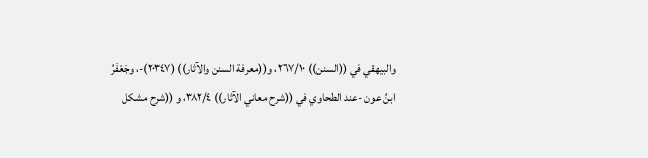والبيهقي في ((السنن)) ٢٦٧/١٠، و((معرفة السنن والآثار)) (٢٠٣٤٧)-، وجَعْفَرُ
ابنُ عون -عند الطحاوي في ((شرح معاني الآثار)) ٣٨٢/٤، و ((شرح مشكل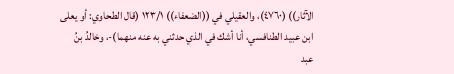الآثار)) (٤٧٦٠)، والعقيلي في ((الضعفاء)) ١٢٣/١ (قال الطحاوي: أو يعلى
ابن عبيد الطنافسي، أنا أشك في الذي حدثني به عنه منهما)-، وخالدُ بنُ
عبد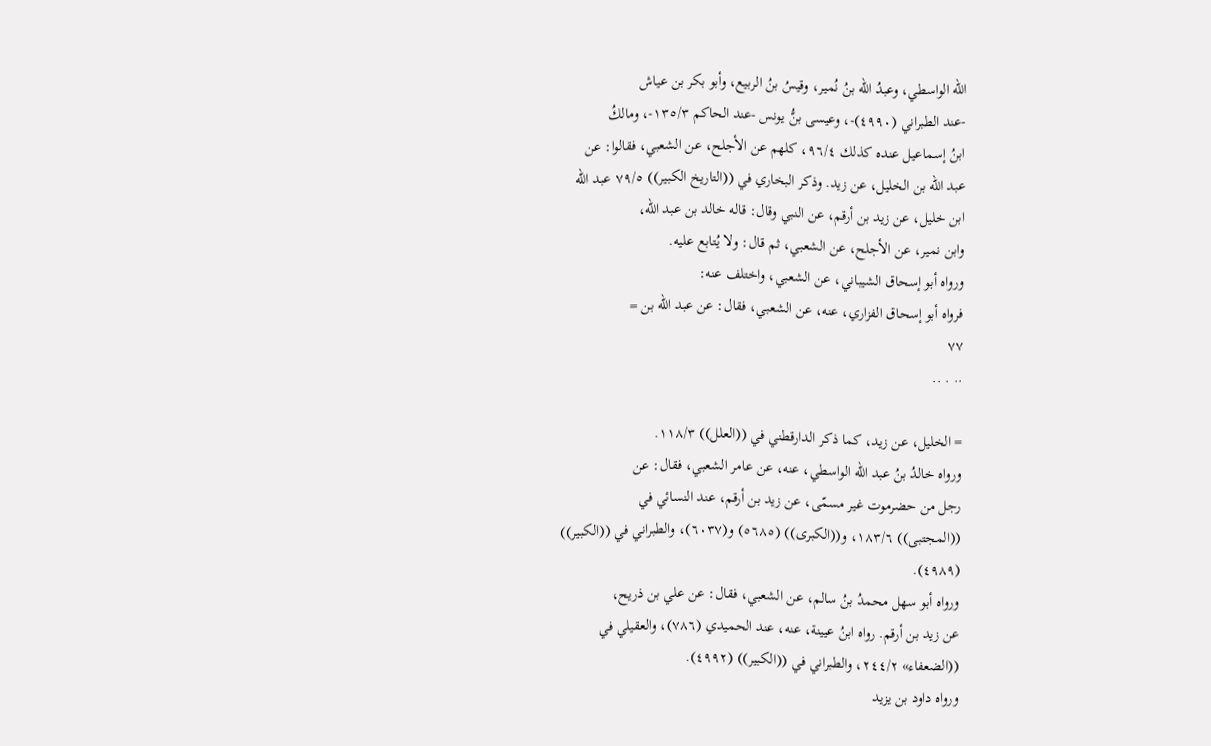الله الواسطي، وعبدُ الله بنُ نُمير، وقيسُ بنُ الربيع، وأبو بكر بن عياش
-عند الطبراني (٤٩٩٠)-، وعيسى بنُّ يونس -عند الحاكم ١٣٥/٣-، ومالكُ
ابنُ إسماعيل عنده كذلك ٩٦/٤، كلهم عن الأجلح، عن الشعبي، فقالوا: عن
عبد الله بن الخليل، عن زيد. وذكر البخاري في ((التاريخ الكبير)) ٧٩/٥ عبد الله
ابن خليل، عن زيد بن أرقم، عن النبي وقال: قاله خالد بن عبد الله،
وابن نمير، عن الأجلح، عن الشعبي، ثم قال: ولا يُتابع عليه.
ورواه أبو إسحاق الشيباني، عن الشعبي، واختلف عنه:
فرواه أبو إسحاق الفزاري، عنه، عن الشعبي، فقال: عن عبد الله بن =
٧٧
.. . ..

= الخليل، عن زيد، كما ذكر الدارقطني في ((العلل)) ١١٨/٣.
ورواه خالدُ بنُ عبد الله الواسطي، عنه، عن عامر الشعبي، فقال: عن
رجل من حضرموت غير مسمّى، عن زيد بن أرقم، عند النسائي في
((المجتبى)) ١٨٣/٦، و((الكبرى)) (٥٦٨٥) و(٦٠٣٧)، والطبراني في ((الكبير))
(٤٩٨٩).
ورواه أبو سهل محمدُ بنُ سالم، عن الشعبي، فقال: عن علي بن ذريح،
عن زيد بن أرقم. رواه ابنُ عيينة، عنه، عند الحميدي (٧٨٦)، والعقيلي في
((الضعفاء» ٢٤٤/٢، والطبراني في ((الكبير)) (٤٩٩٢).
ورواه داود بن يزيد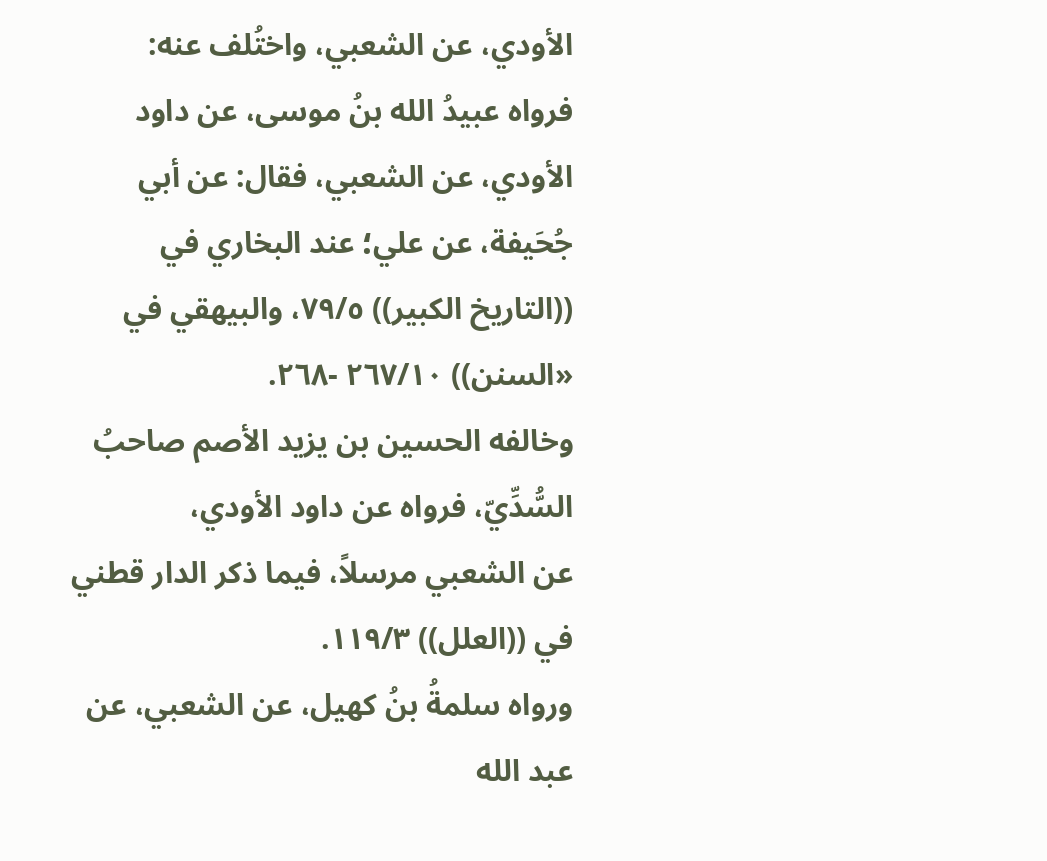الأودي، عن الشعبي، واختُلف عنه:
فرواه عبيدُ الله بنُ موسى، عن داود الأودي، عن الشعبي، فقال: عن أبي
جُحَيفة، عن علي؛ عند البخاري في ((التاريخ الكبير)) ٧٩/٥، والبيهقي في
«السنن)) ٢٦٧/١٠ -٢٦٨.
وخالفه الحسين بن يزيد الأصم صاحبُ السُّدِّيّ، فرواه عن داود الأودي،
عن الشعبي مرسلاً، فيما ذكر الدار قطني في ((العلل)) ١١٩/٣.
ورواه سلمةُ بنُ كهيل، عن الشعبي، عن عبد الله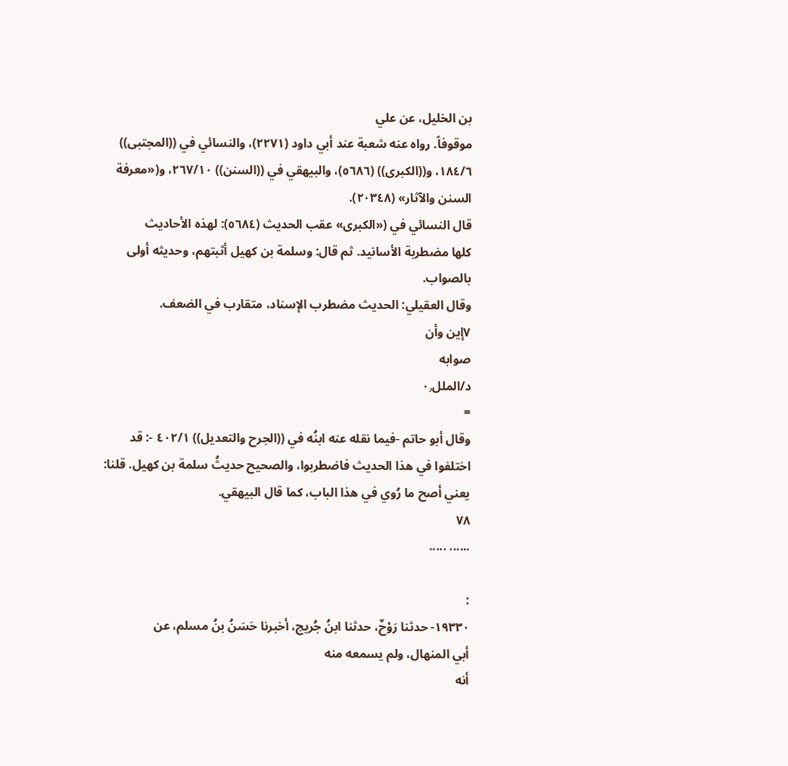بن الخليل، عن علي
موقوفاً. رواه عنه شعبة عند أبي داود (٢٢٧١)، والنسائي في ((المجتبى))
١٨٤/٦، و((الكبرى)) (٥٦٨٦)، والبيهقي في ((السنن)) ٢٦٧/١٠، و(«معرفة
السنن والآثار» (٢٠٣٤٨).
قال النسائي في («الكبرى» عقب الحديث (٥٦٨٤): لهذه الأحاديث
كلها مضطربة الأسانيد. ثم قال: وسلمة بن كهيل أثبتهم، وحديثه أولى
بالصواب.
وقال العقيلي: الحديث مضطرب الإسناد، متقارب في الضعف.
٧إين وأن
صوابه
د/الملل٠٫
=
وقال أبو حاتم -فيما نقله عنه ابنُه في ((الجرح والتعديل)) ٤٠٢/١ -: قد
اختلفوا في هذا الحديث فاضطربوا، والصحيح حديثُ سلمة بن كهيل. قلنا:
يعني أصح ما رُوي في هذا الباب، كما قال البيهقي.
٧٨
...... .....

:
١٩٣٣٠- حدثنا رَوْحٌ، حدثنا ابنُ جُريج، أخبرنا حَسَنُ بنُ مسلم، عن
أبي المنهال، ولم يسمعه منه
أنه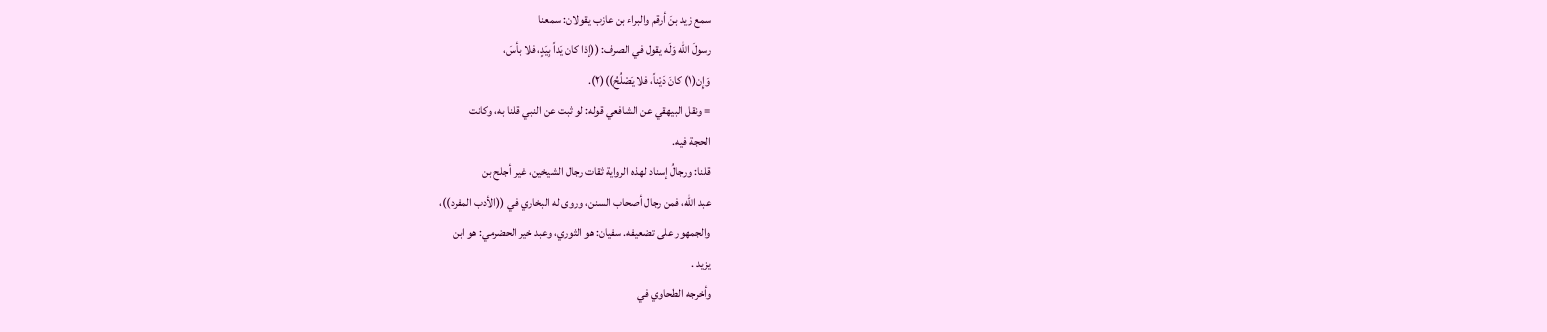سمع زيد بنَ أرقم والبراء بن عازب يقولان: سمعنا
رسولَ الله وَلَه يقول في الصرف: ((إذا كان يَداً بِيَدٍ، فلا بأسَ،
وَإِن(١) كانَ دَيْناً، فلا يَصْلُحُ))(٢).
= ونقل البيهقي عن الشافعي قوله: لو ثبت عن النبي قلنا به، وكانت
الحجة فيه.
قلنا: ورجالُ إسناد لهذه الرواية ثقات رجال الشيخين، غير أجلح بن
عبد الله، فمن رجال أصحاب السنن، وروى له البخاري في ((الأدب المفرد))،
والجمهور على تضعيفه. سفيان: هو الثوري، وعبد خير الحضرمي: هو ابن
یزید .
وأخرجه الطحاوي في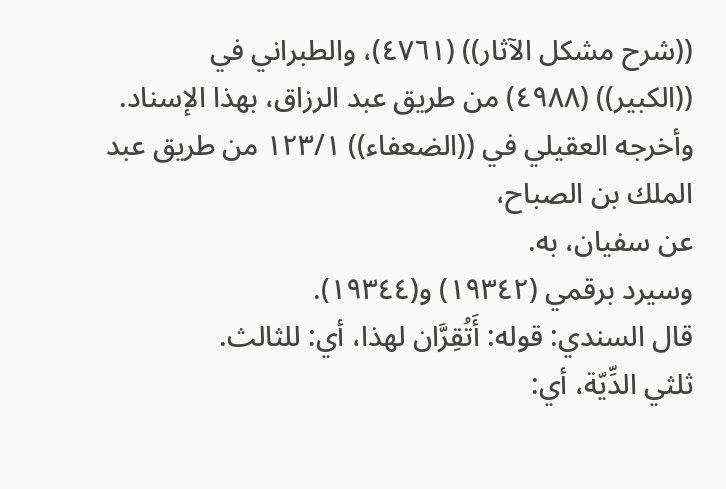((شرح مشكل الآثار)) (٤٧٦١)، والطبراني في
((الكبير)) (٤٩٨٨) من طريق عبد الرزاق، بهذا الإسناد.
وأخرجه العقيلي في ((الضعفاء)) ١٢٣/١ من طريق عبد الملك بن الصباح،
عن سفيان، به.
وسيرد برقمي (١٩٣٤٢) و(١٩٣٤٤).
قال السندي: قوله: أَتُقِرَّان لهذا، أي: للثالث.
ثلثي الدِّيّة، أي: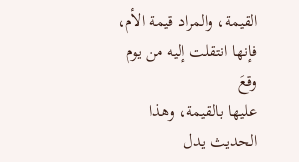القيمة، والمراد قيمة الأم، فإنها انتقلت إليه من يوم وقعَ
عليها بالقيمة، وهذا الحديث يدل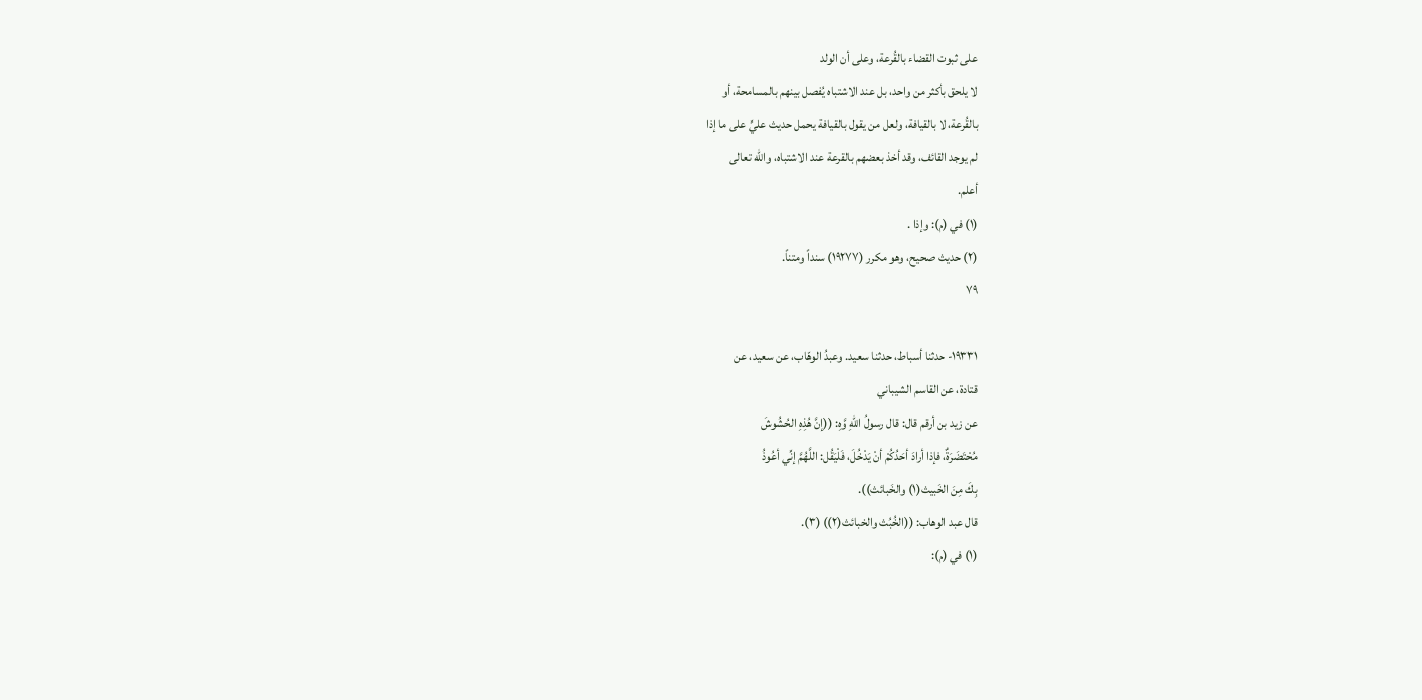على ثبوت القضاء بالقُرعة، وعلى أن الولد
لا يلحق بأكثر من واحد، بل عند الاشتباه يُفصل بينهم بالمسامحة، أو
بالقُرعة، لا بالقيافة، ولعل من يقول بالقيافة يحمل حديث عليٍّ على ما إذا
لم يوجد القائف، وقد أخذ بعضهم بالقرعة عند الاشتباه، والله تعالى
أعلم.
(١) في (م): وإذا .
(٢) حديث صحيح، وهو مكرر (١٩٢٧٧) سنداً ومتناً.
٧٩

١٩٣٣١- حدثنا أسباط، حدثنا سعيد. وعبدُ الوهّاب، عن سعيد، عن
قتادة، عن القاسم الشيباني
عن زيد بن أرقم قال: قال رسولُ اللهِ وَّهِ: ((إنَّ هُذِهِ الحُشُوشَ
مُحْتَضَرَةٌ، فإذا أرادَ أحَدُكُمْ أنْ يَدْخُلَ، فَلْيَقُل: اللَّهُمَّ إنِّي أعُوذُ
بِكَ مِنَ الخَبيث(١) والخَبائث)).
قال عبد الوهاب: ((الخُبُث والخبائث(٢)) (٣).
(١) في (م):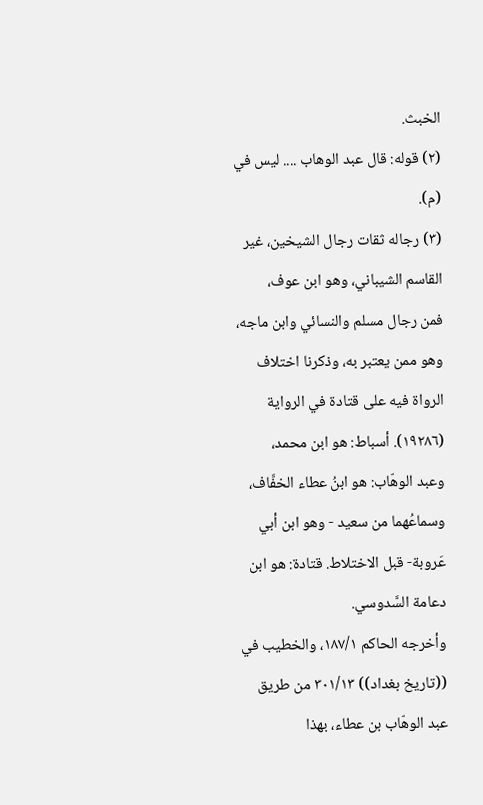الخبث.
(٢) قوله: قال عبد الوهاب .... ليس في (م).
(٣) رجاله ثقات رجال الشيخين، غير القاسم الشيباني، وهو ابن عوف،
فمن رجال مسلم والنسائي وابن ماجه، وهو ممن يعتبر به، وذكرنا اختلاف
الرواة فيه على قتادة في الرواية (١٩٢٨٦). أسباط: هو ابن محمد،
وعبد الوهّاب: هو ابنُ عطاء الخفَّاف، وسماعُهما من سعيد - وهو ابن أبي
عَروبة- قبل الاختلاط. قتادة: هو ابن دعامة السَّدوسي.
وأخرجه الحاكم ١٨٧/١، والخطيب في ((تاريخ بغداد)) ٣٠١/١٣ من طريق
عبد الوهّاب بن عطاء، بهذا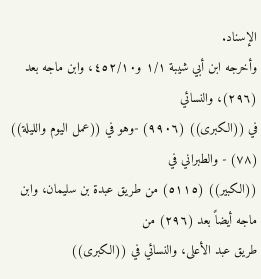الإسناد.
وأخرجه ابن أبي شيبة ١/١ و٤٥٢/١٠، وابن ماجه بعد (٢٩٦)، والنسائي
في ((الكبرى)) (٩٩٠٦) -وهو في ((عمل اليوم والليلة)) (٧٨) - والطبراني في
((الكبير)) (٥١١٥) من طريق عبدة بن سليمان، وابن ماجه أيضاً بعد (٢٩٦) من
طريق عبد الأعلى، والنسائي في ((الكبرى))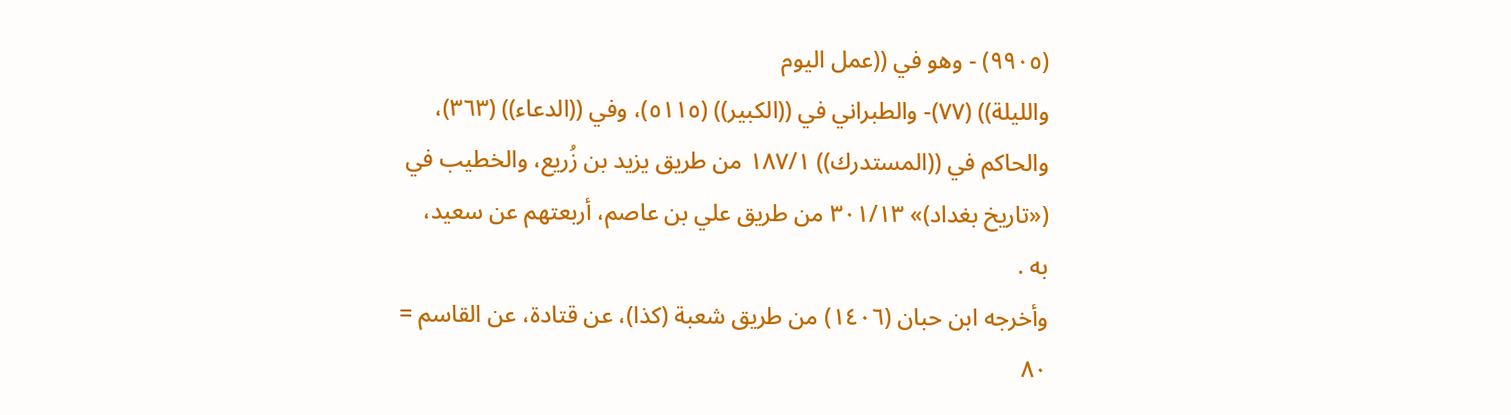(٩٩٠٥) - وهو في ((عمل اليوم
والليلة)) (٧٧)- والطبراني في ((الكبير)) (٥١١٥)، وفي ((الدعاء)) (٣٦٣)،
والحاكم في ((المستدرك)) ١٨٧/١ من طريق يزيد بن زُريع، والخطيب في
(«تاريخ بغداد)» ٣٠١/١٣ من طريق علي بن عاصم، أربعتهم عن سعيد،
به .
وأخرجه ابن حبان (١٤٠٦) من طريق شعبة (كذا)، عن قتادة، عن القاسم =
٨٠